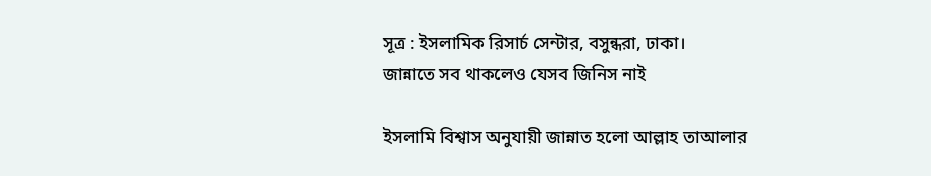সূত্র : ইসলামিক রিসার্চ সেন্টার, বসুন্ধরা, ঢাকা।
জান্নাতে সব থাকলেও যেসব জিনিস নাই

ইসলামি বিশ্বাস অনুযায়ী জান্নাত হলো আল্লাহ তাআলার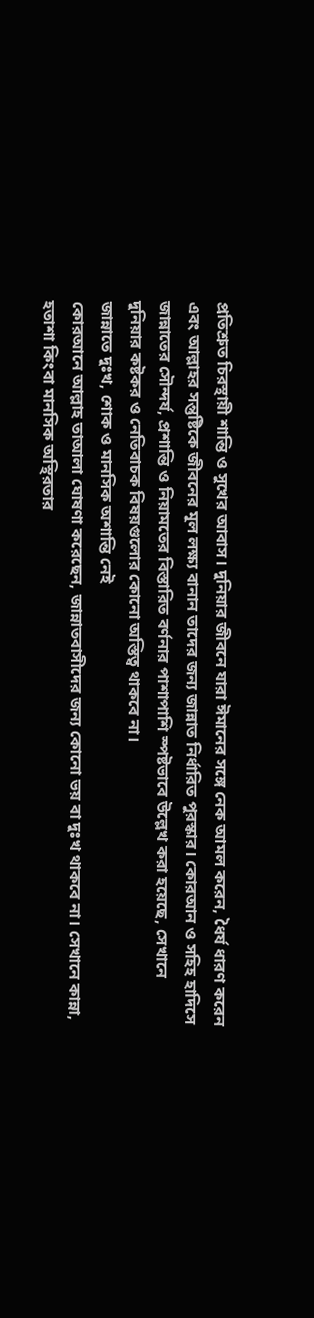প্রতিশ্রুত চিরস্থায়ী শান্তি ও সুখের আবাস। দুনিয়ার জীবনে যারা ঈমানের সঙ্গে নেক আমল করেন, ধৈর্য ধারণ করেন এবং আল্লাহর সন্তুষ্টিকে জীবনের মূল লক্ষ্য বানান তাদের জন্য জান্নাত নির্ধারিত পুরস্কার। কোরআন ও সহিহ হাদিসে জান্নাতের সৌন্দর্য, প্রশান্তি ও নিয়ামতের বিস্তারিত বর্ণনার পাশাপাশি স্পষ্টভাবে উল্লেখ করা হয়েছে, সেখানে দুনিয়ার কষ্টকর ও নেতিবাচক বিষয়গুলোর কোনো অস্তিত্ব থাকবে না।
জান্নাতে দুঃখ, শোক ও মানসিক অশান্তি নেই
কোরআনে আল্লাহ তাআলা ঘোষণা করেছেন, জান্নাতবাসীদের জন্য কোনো ভয় বা দুঃখ থাকবে না। সেখানে কান্না, হতাশা কিংবা মানসিক অস্থিরতার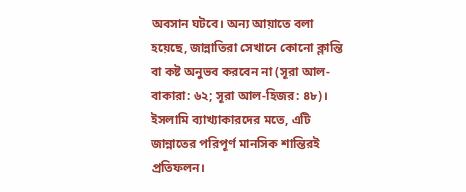অবসান ঘটবে। অন্য আয়াতে বলা হয়েছে, জান্নাতিরা সেখানে কোনো ক্লান্তি বা কষ্ট অনুভব করবেন না (সূরা আল-বাকারা: ৬২; সূরা আল-হিজর: ৪৮)। ইসলামি ব্যাখ্যাকারদের মতে, এটি জান্নাতের পরিপূর্ণ মানসিক শান্তিরই প্রতিফলন।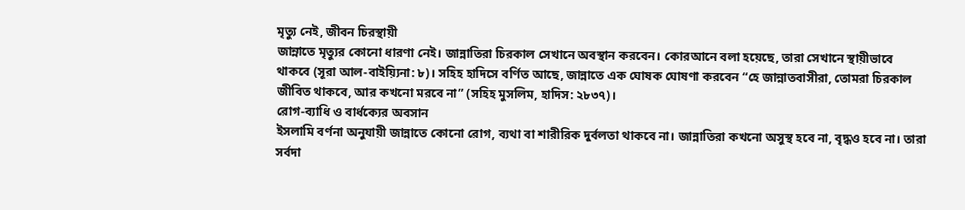মৃত্যু নেই, জীবন চিরস্থায়ী
জান্নাতে মৃত্যুর কোনো ধারণা নেই। জান্নাতিরা চিরকাল সেখানে অবস্থান করবেন। কোরআনে বলা হয়েছে, তারা সেখানে স্থায়ীভাবে থাকবে (সূরা আল-বাইয়্যিনা: ৮)। সহিহ হাদিসে বর্ণিত আছে, জান্নাতে এক ঘোষক ঘোষণা করবেন “হে জান্নাতবাসীরা, তোমরা চিরকাল জীবিত থাকবে, আর কখনো মরবে না” (সহিহ মুসলিম, হাদিস: ২৮৩৭)।
রোগ-ব্যাধি ও বার্ধক্যের অবসান
ইসলামি বর্ণনা অনুযায়ী জান্নাতে কোনো রোগ, ব্যথা বা শারীরিক দুর্বলতা থাকবে না। জান্নাতিরা কখনো অসুস্থ হবে না, বৃদ্ধও হবে না। তারা সর্বদা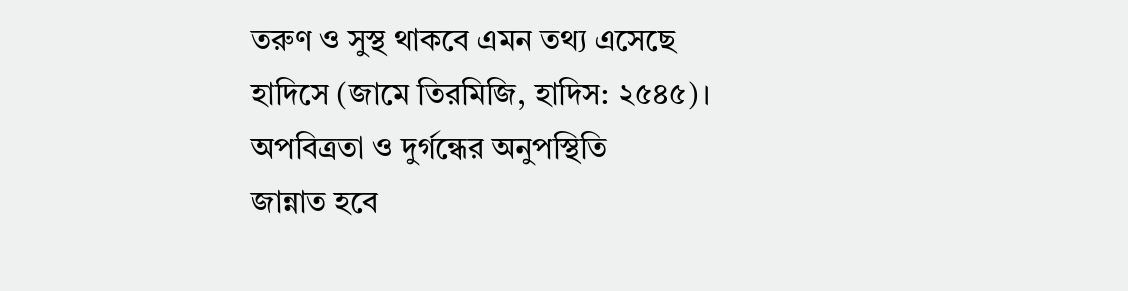তরুণ ও সুস্থ থাকবে এমন তথ্য এসেছে হাদিসে (জামে তিরমিজি, হাদিস: ২৫৪৫)।
অপবিত্রতা ও দুর্গন্ধের অনুপস্থিতি
জান্নাত হবে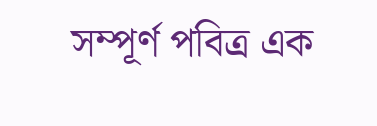সম্পূর্ণ পবিত্র এক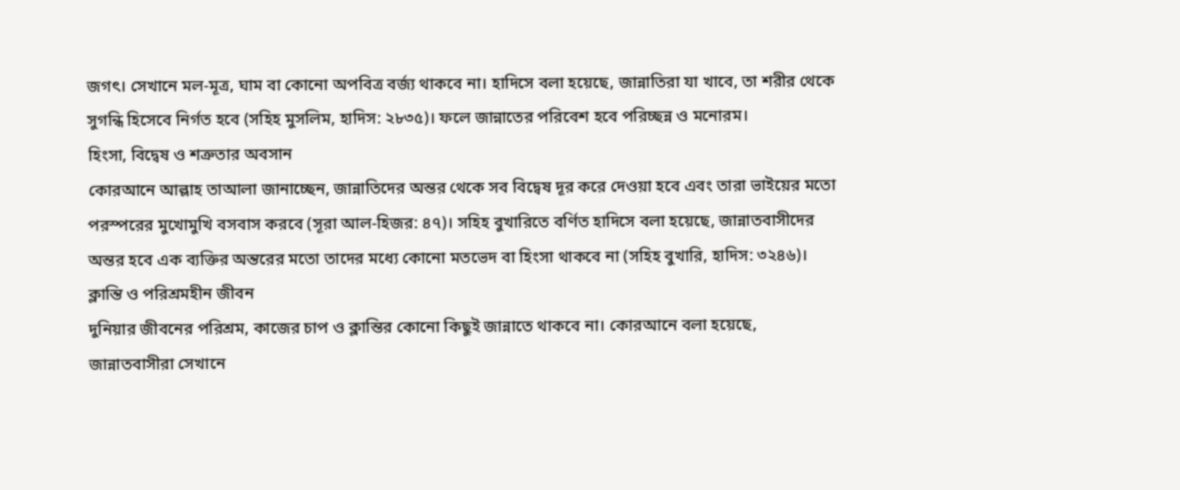জগৎ। সেখানে মল-মূত্র, ঘাম বা কোনো অপবিত্র বর্জ্য থাকবে না। হাদিসে বলা হয়েছে, জান্নাতিরা যা খাবে, তা শরীর থেকে সুগন্ধি হিসেবে নির্গত হবে (সহিহ মুসলিম, হাদিস: ২৮৩৫)। ফলে জান্নাতের পরিবেশ হবে পরিচ্ছন্ন ও মনোরম।
হিংসা, বিদ্বেষ ও শত্রুতার অবসান
কোরআনে আল্লাহ তাআলা জানাচ্ছেন, জান্নাতিদের অন্তর থেকে সব বিদ্বেষ দূর করে দেওয়া হবে এবং তারা ভাইয়ের মতো পরস্পরের মুখোমুখি বসবাস করবে (সূরা আল-হিজর: ৪৭)। সহিহ বুখারিতে বর্ণিত হাদিসে বলা হয়েছে, জান্নাতবাসীদের অন্তর হবে এক ব্যক্তির অন্তরের মতো তাদের মধ্যে কোনো মতভেদ বা হিংসা থাকবে না (সহিহ বুখারি, হাদিস: ৩২৪৬)।
ক্লান্তি ও পরিশ্রমহীন জীবন
দুনিয়ার জীবনের পরিশ্রম, কাজের চাপ ও ক্লান্তির কোনো কিছুই জান্নাতে থাকবে না। কোরআনে বলা হয়েছে, জান্নাতবাসীরা সেখানে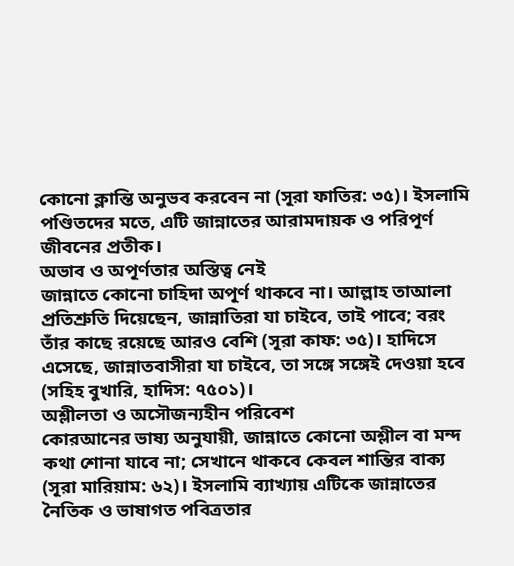কোনো ক্লান্তি অনুভব করবেন না (সূরা ফাতির: ৩৫)। ইসলামি পণ্ডিতদের মতে, এটি জান্নাতের আরামদায়ক ও পরিপূর্ণ জীবনের প্রতীক।
অভাব ও অপূর্ণতার অস্তিত্ব নেই
জান্নাতে কোনো চাহিদা অপূর্ণ থাকবে না। আল্লাহ তাআলা প্রতিশ্রুতি দিয়েছেন, জান্নাতিরা যা চাইবে, তাই পাবে; বরং তাঁর কাছে রয়েছে আরও বেশি (সূরা কাফ: ৩৫)। হাদিসে এসেছে, জান্নাতবাসীরা যা চাইবে, তা সঙ্গে সঙ্গেই দেওয়া হবে (সহিহ বুখারি, হাদিস: ৭৫০১)।
অশ্লীলতা ও অসৌজন্যহীন পরিবেশ
কোরআনের ভাষ্য অনুযায়ী, জান্নাতে কোনো অশ্লীল বা মন্দ কথা শোনা যাবে না; সেখানে থাকবে কেবল শান্তির বাক্য (সূরা মারিয়াম: ৬২)। ইসলামি ব্যাখ্যায় এটিকে জান্নাতের নৈতিক ও ভাষাগত পবিত্রতার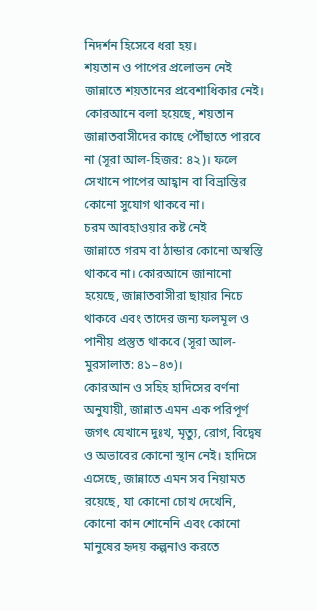নিদর্শন হিসেবে ধরা হয়।
শয়তান ও পাপের প্রলোভন নেই
জান্নাতে শয়তানের প্রবেশাধিকার নেই। কোরআনে বলা হয়েছে, শয়তান জান্নাতবাসীদের কাছে পৌঁছাতে পারবে না (সূরা আল-হিজর: ৪২)। ফলে সেখানে পাপের আহ্বান বা বিভ্রান্তির কোনো সুযোগ থাকবে না।
চরম আবহাওয়ার কষ্ট নেই
জান্নাতে গরম বা ঠান্ডার কোনো অস্বস্তি থাকবে না। কোরআনে জানানো হয়েছে, জান্নাতবাসীরা ছায়ার নিচে থাকবে এবং তাদের জন্য ফলমূল ও পানীয় প্রস্তুত থাকবে (সূরা আল-মুরসালাত: ৪১–৪৩)।
কোরআন ও সহিহ হাদিসের বর্ণনা অনুযায়ী, জান্নাত এমন এক পরিপূর্ণ জগৎ যেখানে দুঃখ, মৃত্যু, রোগ, বিদ্বেষ ও অভাবের কোনো স্থান নেই। হাদিসে এসেছে, জান্নাতে এমন সব নিয়ামত রয়েছে, যা কোনো চোখ দেখেনি, কোনো কান শোনেনি এবং কোনো মানুষের হৃদয় কল্পনাও করতে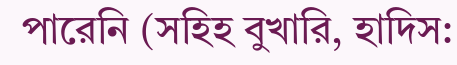পারেনি (সহিহ বুখারি, হাদিস: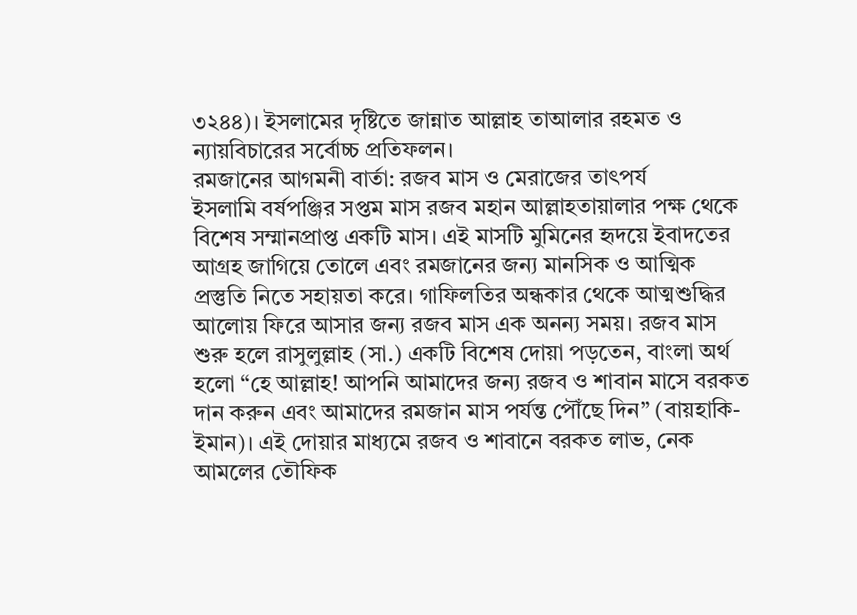৩২৪৪)। ইসলামের দৃষ্টিতে জান্নাত আল্লাহ তাআলার রহমত ও ন্যায়বিচারের সর্বোচ্চ প্রতিফলন।
রমজানের আগমনী বার্তা: রজব মাস ও মেরাজের তাৎপর্য
ইসলামি বর্ষপঞ্জির সপ্তম মাস রজব মহান আল্লাহতায়ালার পক্ষ থেকে বিশেষ সম্মানপ্রাপ্ত একটি মাস। এই মাসটি মুমিনের হৃদয়ে ইবাদতের আগ্রহ জাগিয়ে তোলে এবং রমজানের জন্য মানসিক ও আত্মিক প্রস্তুতি নিতে সহায়তা করে। গাফিলতির অন্ধকার থেকে আত্মশুদ্ধির আলোয় ফিরে আসার জন্য রজব মাস এক অনন্য সময়। রজব মাস শুরু হলে রাসুলুল্লাহ (সা.) একটি বিশেষ দোয়া পড়তেন, বাংলা অর্থ হলো “হে আল্লাহ! আপনি আমাদের জন্য রজব ও শাবান মাসে বরকত দান করুন এবং আমাদের রমজান মাস পর্যন্ত পৌঁছে দিন” (বায়হাকি-ইমান)। এই দোয়ার মাধ্যমে রজব ও শাবানে বরকত লাভ, নেক আমলের তৌফিক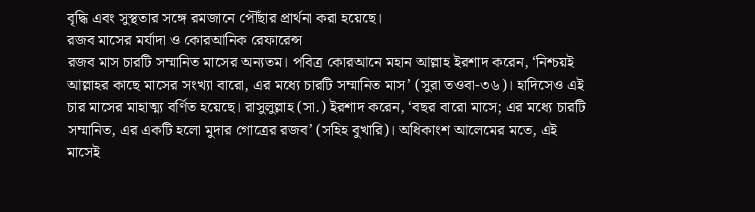বৃদ্ধি এবং সুস্থতার সঙ্গে রমজানে পৌঁছার প্রার্থনা করা হয়েছে।
রজব মাসের মর্যাদা ও কোরআনিক রেফারেন্স
রজব মাস চারটি সম্মানিত মাসের অন্যতম। পবিত্র কোরআনে মহান আল্লাহ ইরশাদ করেন, ‘নিশ্চয়ই আল্লাহর কাছে মাসের সংখ্যা বারো, এর মধ্যে চারটি সম্মানিত মাস’ (সুরা তওবা-৩৬)। হাদিসেও এই চার মাসের মাহাত্ম্য বর্ণিত হয়েছে। রাসুলুল্লাহ (সা.) ইরশাদ করেন, ‘বছর বারো মাসে; এর মধ্যে চারটি সম্মানিত, এর একটি হলো মুদার গোত্রের রজব’ (সহিহ বুখারি)। অধিকাংশ আলেমের মতে, এই মাসেই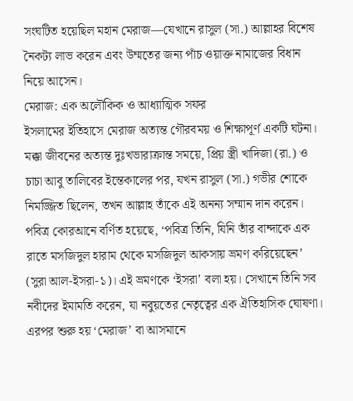সংঘটিত হয়েছিল মহান মেরাজ—যেখানে রাসুল (সা.) আল্লাহর বিশেষ নৈকট্য লাভ করেন এবং উম্মতের জন্য পাঁচ ওয়াক্ত নামাজের বিধান নিয়ে আসেন।
মেরাজ: এক অলৌকিক ও আধ্যাত্মিক সফর
ইসলামের ইতিহাসে মেরাজ অত্যন্ত গৌরবময় ও শিক্ষাপূর্ণ একটি ঘটনা। মক্কা জীবনের অত্যন্ত দুঃখভারাক্রান্ত সময়ে, প্রিয় স্ত্রী খাদিজা (রা.) ও চাচা আবু তালিবের ইন্তেকালের পর, যখন রাসুল (সা.) গভীর শোকে নিমজ্জিত ছিলেন, তখন আল্লাহ তাঁকে এই অনন্য সম্মান দান করেন। পবিত্র কোরআনে বর্ণিত হয়েছে, ‘পবিত্র তিনি, যিনি তাঁর বান্দাকে এক রাতে মসজিদুল হারাম থেকে মসজিদুল আকসায় ভ্রমণ করিয়েছেন’ (সুরা আল-ইসরা-১)। এই ভ্রমণকে ‘ইসরা’ বলা হয়। সেখানে তিনি সব নবীদের ইমামতি করেন, যা নবুয়তের নেতৃত্বের এক ঐতিহাসিক ঘোষণা।
এরপর শুরু হয় ‘মেরাজ’ বা আসমানে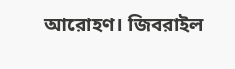আরোহণ। জিবরাইল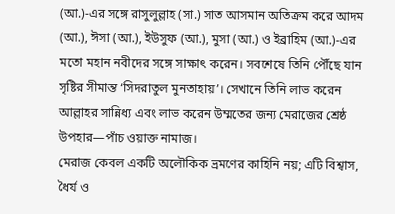(আ.)-এর সঙ্গে রাসুলুল্লাহ (সা.) সাত আসমান অতিক্রম করে আদম (আ.), ঈসা (আ.), ইউসুফ (আ.), মুসা (আ.) ও ইব্রাহিম (আ.)-এর মতো মহান নবীদের সঙ্গে সাক্ষাৎ করেন। সবশেষে তিনি পৌঁছে যান সৃষ্টির সীমান্ত ‘সিদরাতুল মুনতাহায়’। সেখানে তিনি লাভ করেন আল্লাহর সান্নিধ্য এবং লাভ করেন উম্মতের জন্য মেরাজের শ্রেষ্ঠ উপহার—পাঁচ ওয়াক্ত নামাজ।
মেরাজ কেবল একটি অলৌকিক ভ্রমণের কাহিনি নয়; এটি বিশ্বাস, ধৈর্য ও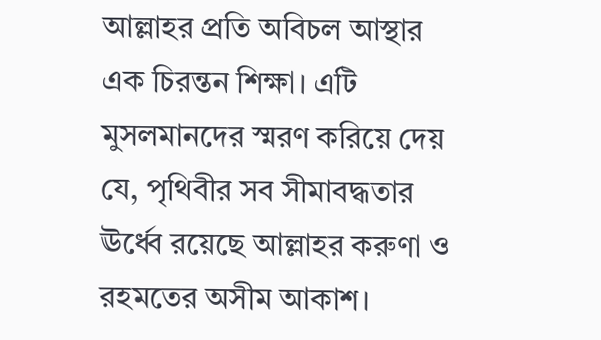আল্লাহর প্রতি অবিচল আস্থার এক চিরন্তন শিক্ষা। এটি মুসলমানদের স্মরণ করিয়ে দেয় যে, পৃথিবীর সব সীমাবদ্ধতার ঊর্ধ্বে রয়েছে আল্লাহর করুণা ও রহমতের অসীম আকাশ।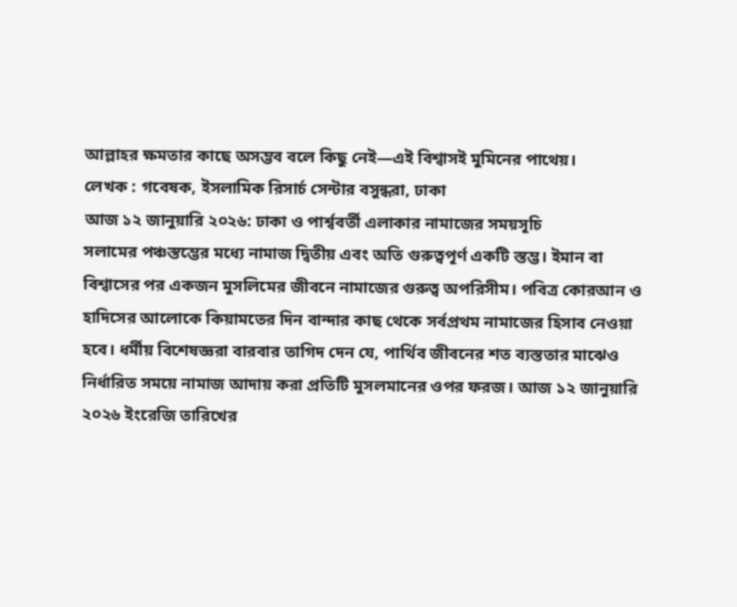আল্লাহর ক্ষমতার কাছে অসম্ভব বলে কিছু নেই—এই বিশ্বাসই মুমিনের পাথেয়।
লেখক : গবেষক, ইসলামিক রিসার্চ সেন্টার বসুন্ধরা, ঢাকা
আজ ১২ জানুয়ারি ২০২৬: ঢাকা ও পার্শ্ববর্তী এলাকার নামাজের সময়সূচি
সলামের পঞ্চস্তম্ভের মধ্যে নামাজ দ্বিতীয় এবং অতি গুরুত্বপূর্ণ একটি স্তম্ভ। ইমান বা বিশ্বাসের পর একজন মুসলিমের জীবনে নামাজের গুরুত্ব অপরিসীম। পবিত্র কোরআন ও হাদিসের আলোকে কিয়ামতের দিন বান্দার কাছ থেকে সর্বপ্রথম নামাজের হিসাব নেওয়া হবে। ধর্মীয় বিশেষজ্ঞরা বারবার তাগিদ দেন যে, পার্থিব জীবনের শত ব্যস্ততার মাঝেও নির্ধারিত সময়ে নামাজ আদায় করা প্রতিটি মুসলমানের ওপর ফরজ। আজ ১২ জানুয়ারি ২০২৬ ইংরেজি তারিখের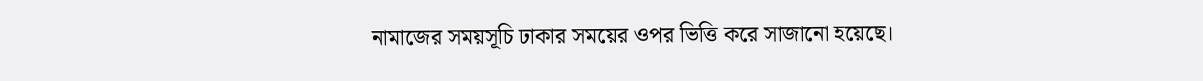নামাজের সময়সূচি ঢাকার সময়ের ওপর ভিত্তি করে সাজানো হয়েছে।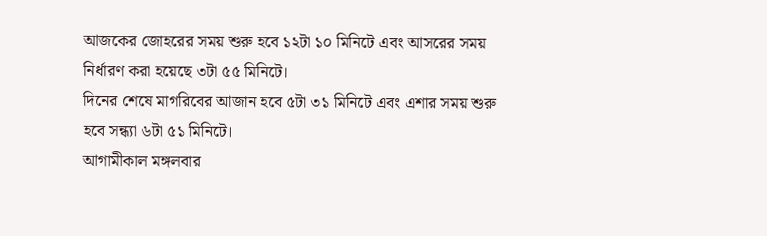আজকের জোহরের সময় শুরু হবে ১২টা ১০ মিনিটে এবং আসরের সময় নির্ধারণ করা হয়েছে ৩টা ৫৫ মিনিটে।
দিনের শেষে মাগরিবের আজান হবে ৫টা ৩১ মিনিটে এবং এশার সময় শুরু হবে সন্ধ্যা ৬টা ৫১ মিনিটে।
আগামীকাল মঙ্গলবার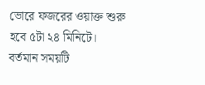ভোরে ফজরের ওয়াক্ত শুরু হবে ৫টা ২৪ মিনিটে। বর্তমান সময়টি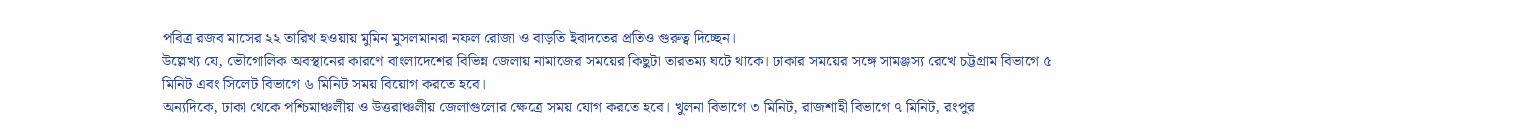পবিত্র রজব মাসের ২২ তারিখ হওয়ায় মুমিন মুসলমানরা নফল রোজা ও বাড়তি ইবাদতের প্রতিও গুরুত্ব দিচ্ছেন।
উল্লেখ্য যে, ভৌগোলিক অবস্থানের কারণে বাংলাদেশের বিভিন্ন জেলায় নামাজের সময়ের কিছুটা তারতম্য ঘটে থাকে। ঢাকার সময়ের সঙ্গে সামঞ্জস্য রেখে চট্টগ্রাম বিভাগে ৫ মিনিট এবং সিলেট বিভাগে ৬ মিনিট সময় বিয়োগ করতে হবে।
অন্যদিকে, ঢাকা থেকে পশ্চিমাঞ্চলীয় ও উত্তরাঞ্চলীয় জেলাগুলোর ক্ষেত্রে সময় যোগ করতে হবে। খুলনা বিভাগে ৩ মিনিট, রাজশাহী বিভাগে ৭ মিনিট, রংপুর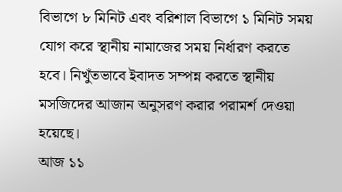বিভাগে ৮ মিনিট এবং বরিশাল বিভাগে ১ মিনিট সময় যোগ করে স্থানীয় নামাজের সময় নির্ধারণ করতে হবে। নিখুঁতভাবে ইবাদত সম্পন্ন করতে স্থানীয় মসজিদের আজান অনুসরণ করার পরামর্শ দেওয়া হয়েছে।
আজ ১১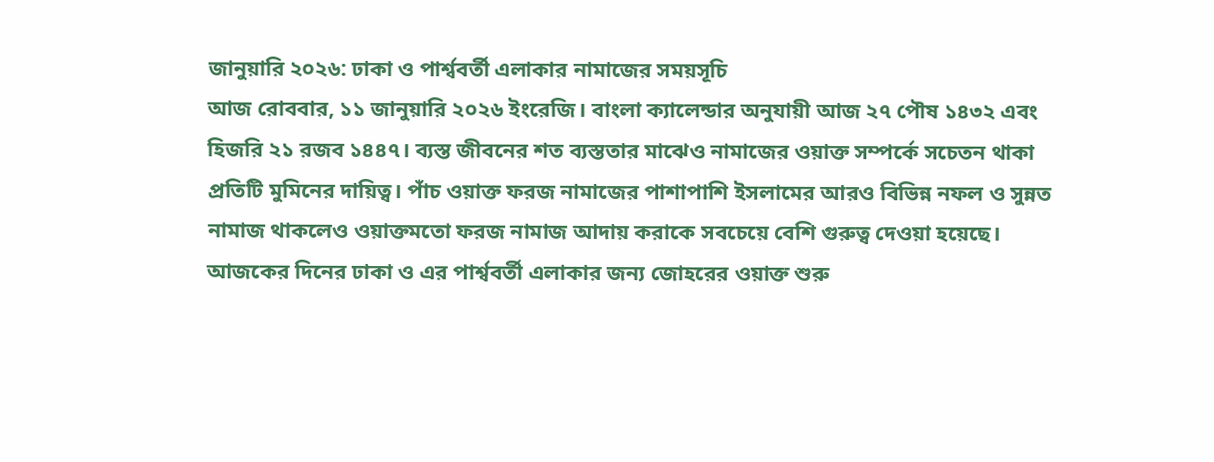জানুয়ারি ২০২৬: ঢাকা ও পার্শ্ববর্তী এলাকার নামাজের সময়সূচি
আজ রোববার, ১১ জানুয়ারি ২০২৬ ইংরেজি। বাংলা ক্যালেন্ডার অনুযায়ী আজ ২৭ পৌষ ১৪৩২ এবং হিজরি ২১ রজব ১৪৪৭। ব্যস্ত জীবনের শত ব্যস্ততার মাঝেও নামাজের ওয়াক্ত সম্পর্কে সচেতন থাকা প্রতিটি মুমিনের দায়িত্ব। পাঁচ ওয়াক্ত ফরজ নামাজের পাশাপাশি ইসলামের আরও বিভিন্ন নফল ও সুন্নত নামাজ থাকলেও ওয়াক্তমতো ফরজ নামাজ আদায় করাকে সবচেয়ে বেশি গুরুত্ব দেওয়া হয়েছে।
আজকের দিনের ঢাকা ও এর পার্শ্ববর্তী এলাকার জন্য জোহরের ওয়াক্ত শুরু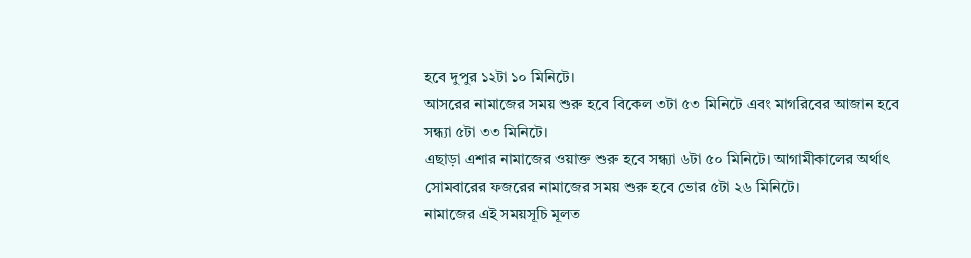হবে দুপুর ১২টা ১০ মিনিটে।
আসরের নামাজের সময় শুরু হবে বিকেল ৩টা ৫৩ মিনিটে এবং মাগরিবের আজান হবে সন্ধ্যা ৫টা ৩৩ মিনিটে।
এছাড়া এশার নামাজের ওয়াক্ত শুরু হবে সন্ধ্যা ৬টা ৫০ মিনিটে। আগামীকালের অর্থাৎ সোমবারের ফজরের নামাজের সময় শুরু হবে ভোর ৫টা ২৬ মিনিটে।
নামাজের এই সময়সূচি মূলত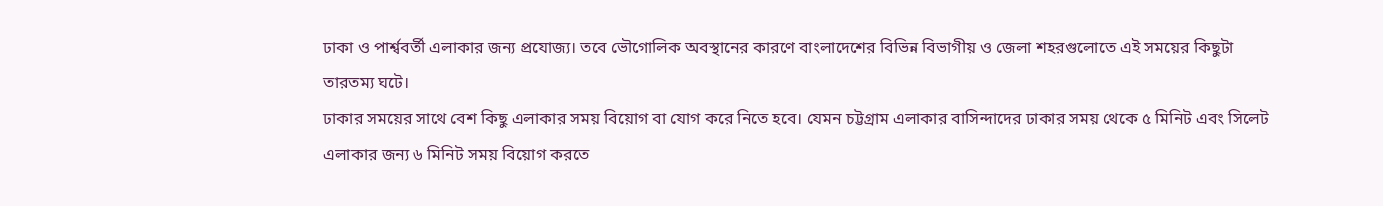ঢাকা ও পার্শ্ববর্তী এলাকার জন্য প্রযোজ্য। তবে ভৌগোলিক অবস্থানের কারণে বাংলাদেশের বিভিন্ন বিভাগীয় ও জেলা শহরগুলোতে এই সময়ের কিছুটা তারতম্য ঘটে।
ঢাকার সময়ের সাথে বেশ কিছু এলাকার সময় বিয়োগ বা যোগ করে নিতে হবে। যেমন চট্টগ্রাম এলাকার বাসিন্দাদের ঢাকার সময় থেকে ৫ মিনিট এবং সিলেট এলাকার জন্য ৬ মিনিট সময় বিয়োগ করতে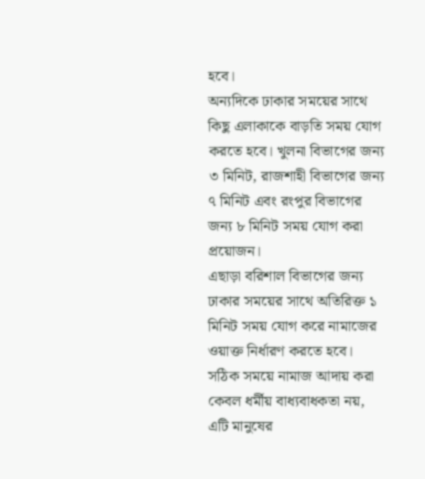হবে।
অন্যদিকে ঢাকার সময়ের সাথে কিছু এলাকাকে বাড়তি সময় যোগ করতে হবে। খুলনা বিভাগের জন্য ৩ মিনিট, রাজশাহী বিভাগের জন্য ৭ মিনিট এবং রংপুর বিভাগের জন্য ৮ মিনিট সময় যোগ করা প্রয়োজন।
এছাড়া বরিশাল বিভাগের জন্য ঢাকার সময়ের সাথে অতিরিক্ত ১ মিনিট সময় যোগ করে নামাজের ওয়াক্ত নির্ধারণ করতে হবে।
সঠিক সময়ে নামাজ আদায় করা কেবল ধর্মীয় বাধ্যবাধকতা নয়, এটি মানুষের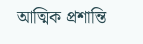আত্মিক প্রশান্তি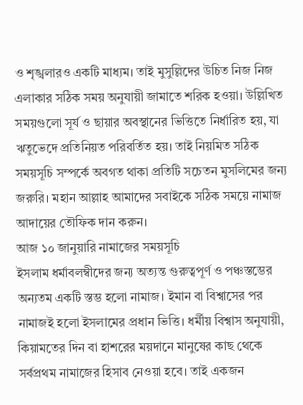ও শৃঙ্খলারও একটি মাধ্যম। তাই মুসুল্লিদের উচিত নিজ নিজ এলাকার সঠিক সময় অনুযায়ী জামাতে শরিক হওয়া। উল্লিখিত সময়গুলো সূর্য ও ছায়ার অবস্থানের ভিত্তিতে নির্ধারিত হয়, যা ঋতুভেদে প্রতিনিয়ত পরিবর্তিত হয়। তাই নিয়মিত সঠিক সময়সূচি সম্পর্কে অবগত থাকা প্রতিটি সচেতন মুসলিমের জন্য জরুরি। মহান আল্লাহ আমাদের সবাইকে সঠিক সময়ে নামাজ আদায়ের তৌফিক দান করুন।
আজ ১০ জানুয়ারি নামাজের সময়সূচি
ইসলাম ধর্মাবলম্বীদের জন্য অত্যন্ত গুরুত্বপূর্ণ ও পঞ্চস্তম্ভের অন্যতম একটি স্তম্ভ হলো নামাজ। ইমান বা বিশ্বাসের পর নামাজই হলো ইসলামের প্রধান ভিত্তি। ধর্মীয় বিশ্বাস অনুযায়ী, কিয়ামতের দিন বা হাশরের ময়দানে মানুষের কাছ থেকে সর্বপ্রথম নামাজের হিসাব নেওয়া হবে। তাই একজন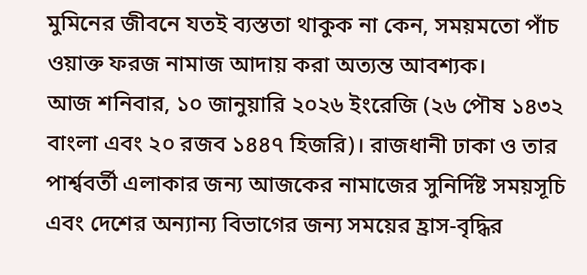মুমিনের জীবনে যতই ব্যস্ততা থাকুক না কেন, সময়মতো পাঁচ ওয়াক্ত ফরজ নামাজ আদায় করা অত্যন্ত আবশ্যক।
আজ শনিবার, ১০ জানুয়ারি ২০২৬ ইংরেজি (২৬ পৌষ ১৪৩২ বাংলা এবং ২০ রজব ১৪৪৭ হিজরি)। রাজধানী ঢাকা ও তার পার্শ্ববর্তী এলাকার জন্য আজকের নামাজের সুনির্দিষ্ট সময়সূচি এবং দেশের অন্যান্য বিভাগের জন্য সময়ের হ্রাস-বৃদ্ধির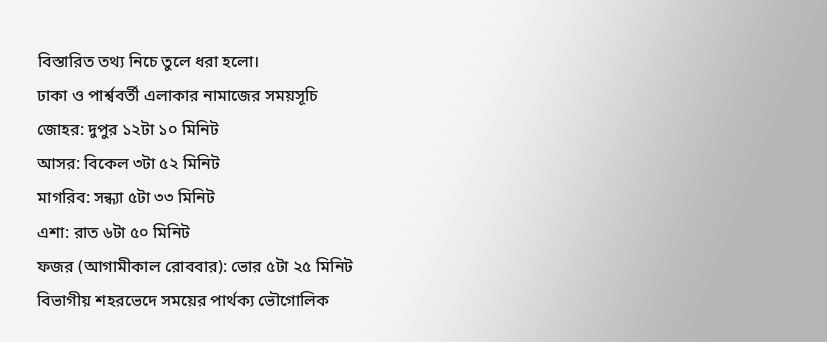বিস্তারিত তথ্য নিচে তুলে ধরা হলো।
ঢাকা ও পার্শ্ববর্তী এলাকার নামাজের সময়সূচি
জোহর: দুপুর ১২টা ১০ মিনিট
আসর: বিকেল ৩টা ৫২ মিনিট
মাগরিব: সন্ধ্যা ৫টা ৩৩ মিনিট
এশা: রাত ৬টা ৫০ মিনিট
ফজর (আগামীকাল রোববার): ভোর ৫টা ২৫ মিনিট
বিভাগীয় শহরভেদে সময়ের পার্থক্য ভৌগোলিক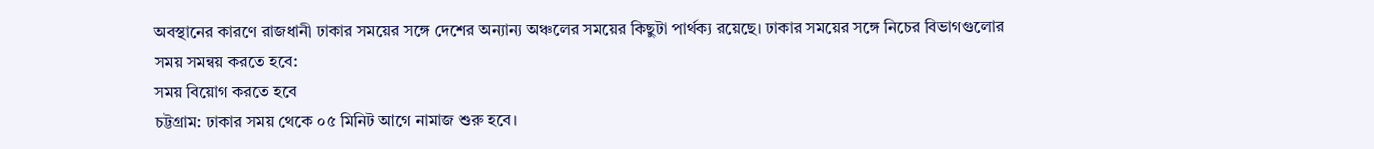অবস্থানের কারণে রাজধানী ঢাকার সময়ের সঙ্গে দেশের অন্যান্য অঞ্চলের সময়ের কিছুটা পার্থক্য রয়েছে। ঢাকার সময়ের সঙ্গে নিচের বিভাগগুলোর সময় সমন্বয় করতে হবে:
সময় বিয়োগ করতে হবে
চট্টগ্রাম: ঢাকার সময় থেকে ০৫ মিনিট আগে নামাজ শুরু হবে।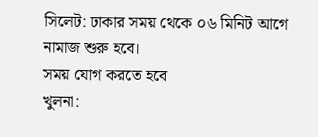সিলেট: ঢাকার সময় থেকে ০৬ মিনিট আগে নামাজ শুরু হবে।
সময় যোগ করতে হবে
খুলনা: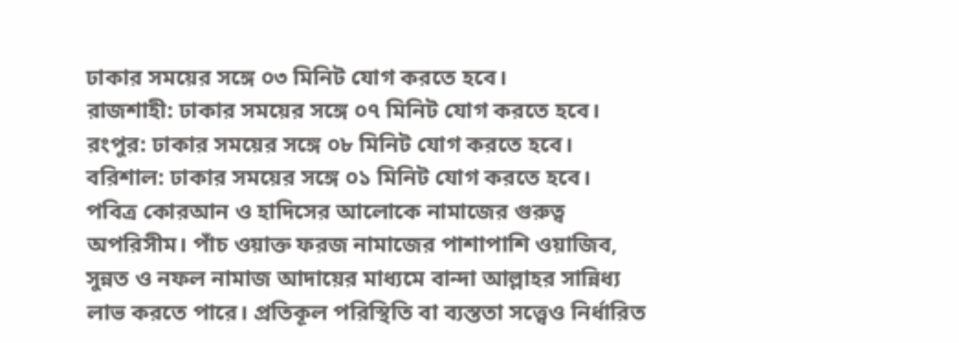ঢাকার সময়ের সঙ্গে ০৩ মিনিট যোগ করতে হবে।
রাজশাহী: ঢাকার সময়ের সঙ্গে ০৭ মিনিট যোগ করতে হবে।
রংপুর: ঢাকার সময়ের সঙ্গে ০৮ মিনিট যোগ করতে হবে।
বরিশাল: ঢাকার সময়ের সঙ্গে ০১ মিনিট যোগ করতে হবে।
পবিত্র কোরআন ও হাদিসের আলোকে নামাজের গুরুত্ব অপরিসীম। পাঁচ ওয়াক্ত ফরজ নামাজের পাশাপাশি ওয়াজিব, সুন্নত ও নফল নামাজ আদায়ের মাধ্যমে বান্দা আল্লাহর সান্নিধ্য লাভ করতে পারে। প্রতিকূল পরিস্থিতি বা ব্যস্ততা সত্ত্বেও নির্ধারিত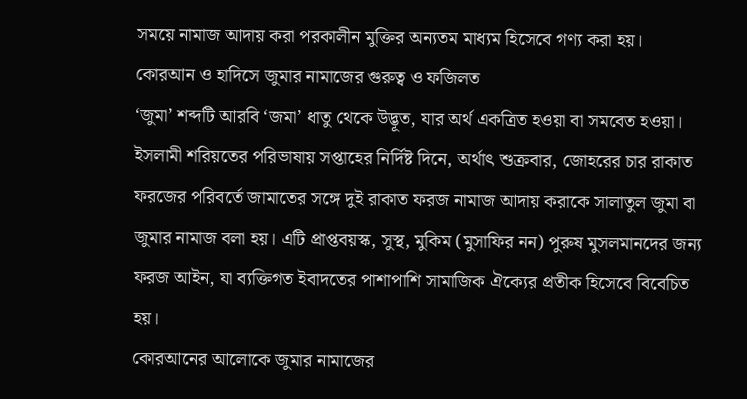সময়ে নামাজ আদায় করা পরকালীন মুক্তির অন্যতম মাধ্যম হিসেবে গণ্য করা হয়।
কোরআন ও হাদিসে জুমার নামাজের গুরুত্ব ও ফজিলত
‘জুমা’ শব্দটি আরবি ‘জমা’ ধাতু থেকে উদ্ভূত, যার অর্থ একত্রিত হওয়া বা সমবেত হওয়া। ইসলামী শরিয়তের পরিভাষায় সপ্তাহের নির্দিষ্ট দিনে, অর্থাৎ শুক্রবার, জোহরের চার রাকাত ফরজের পরিবর্তে জামাতের সঙ্গে দুই রাকাত ফরজ নামাজ আদায় করাকে সালাতুল জুমা বা জুমার নামাজ বলা হয়। এটি প্রাপ্তবয়স্ক, সুস্থ, মুকিম (মুসাফির নন) পুরুষ মুসলমানদের জন্য ফরজ আইন, যা ব্যক্তিগত ইবাদতের পাশাপাশি সামাজিক ঐক্যের প্রতীক হিসেবে বিবেচিত হয়।
কোরআনের আলোকে জুমার নামাজের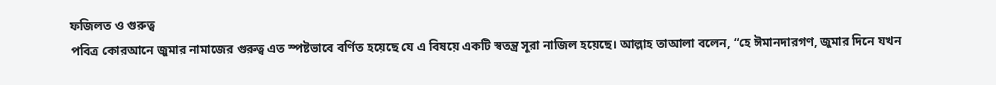ফজিলত ও গুরুত্ব
পবিত্র কোরআনে জুমার নামাজের গুরুত্ব এত স্পষ্টভাবে বর্ণিত হয়েছে যে এ বিষয়ে একটি স্বতন্ত্র সূরা নাজিল হয়েছে। আল্লাহ তাআলা বলেন, “হে ঈমানদারগণ, জুমার দিনে যখন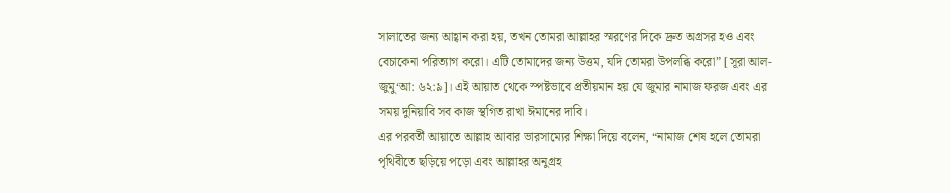সালাতের জন্য আহ্বান করা হয়, তখন তোমরা আল্লাহর স্মরণের দিকে দ্রুত অগ্রসর হও এবং বেচাকেনা পরিত্যাগ করো। এটি তোমাদের জন্য উত্তম, যদি তোমরা উপলব্ধি করো” [সূরা আল-জুমু‘আ: ৬২:৯]। এই আয়াত থেকে স্পষ্টভাবে প্রতীয়মান হয় যে জুমার নামাজ ফরজ এবং এর সময় দুনিয়াবি সব কাজ স্থগিত রাখা ঈমানের দাবি।
এর পরবর্তী আয়াতে আল্লাহ আবার ভারসাম্যের শিক্ষা দিয়ে বলেন, “নামাজ শেষ হলে তোমরা পৃথিবীতে ছড়িয়ে পড়ো এবং আল্লাহর অনুগ্রহ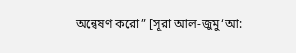অন্বেষণ করো” [সূরা আল-জুমু‘আ: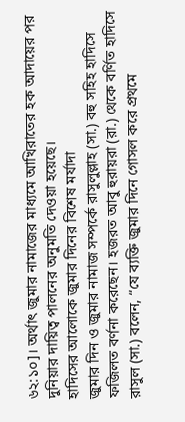৬২:১০]। অর্থাৎ জুমার নামাজের মাধ্যমে আখিরাতের হক আদায়ের পর দুনিয়ার দায়িত্ব পালনের অনুমতি দেওয়া হয়েছে।
হাদিসের আলোকে জুমার দিনের বিশেষ মর্যাদা
জুমার দিন ও জুমার নামাজ সম্পর্কে রাসুলুল্লাহ (সা.) বহু সহিহ হাদিসে ফজিলত বর্ণনা করেছেন। হজরত আবু হুরায়রা (রা.) থেকে বর্ণিত হাদিসে রাসুল (সা.) বলেন, “যে ব্যক্তি জুমার দিনে গোসল করে প্রথমে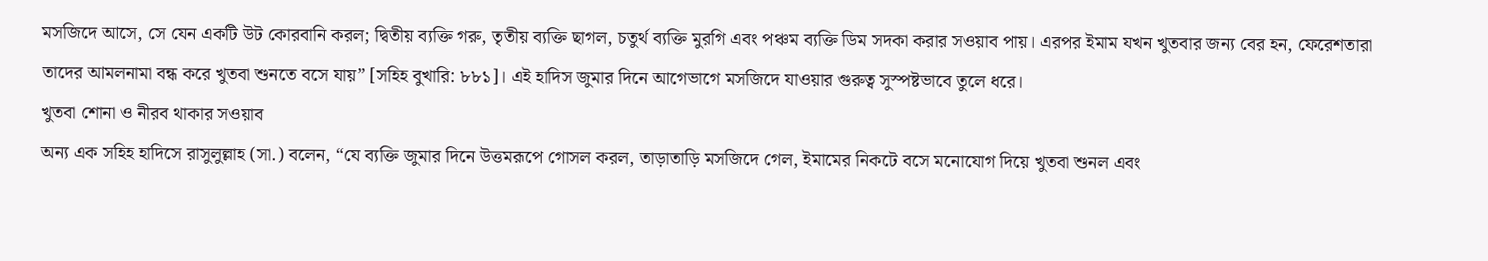মসজিদে আসে, সে যেন একটি উট কোরবানি করল; দ্বিতীয় ব্যক্তি গরু, তৃতীয় ব্যক্তি ছাগল, চতুর্থ ব্যক্তি মুরগি এবং পঞ্চম ব্যক্তি ডিম সদকা করার সওয়াব পায়। এরপর ইমাম যখন খুতবার জন্য বের হন, ফেরেশতারা তাদের আমলনামা বন্ধ করে খুতবা শুনতে বসে যায়” [সহিহ বুখারি: ৮৮১]। এই হাদিস জুমার দিনে আগেভাগে মসজিদে যাওয়ার গুরুত্ব সুস্পষ্টভাবে তুলে ধরে।
খুতবা শোনা ও নীরব থাকার সওয়াব
অন্য এক সহিহ হাদিসে রাসুলুল্লাহ (সা.) বলেন, “যে ব্যক্তি জুমার দিনে উত্তমরূপে গোসল করল, তাড়াতাড়ি মসজিদে গেল, ইমামের নিকটে বসে মনোযোগ দিয়ে খুতবা শুনল এবং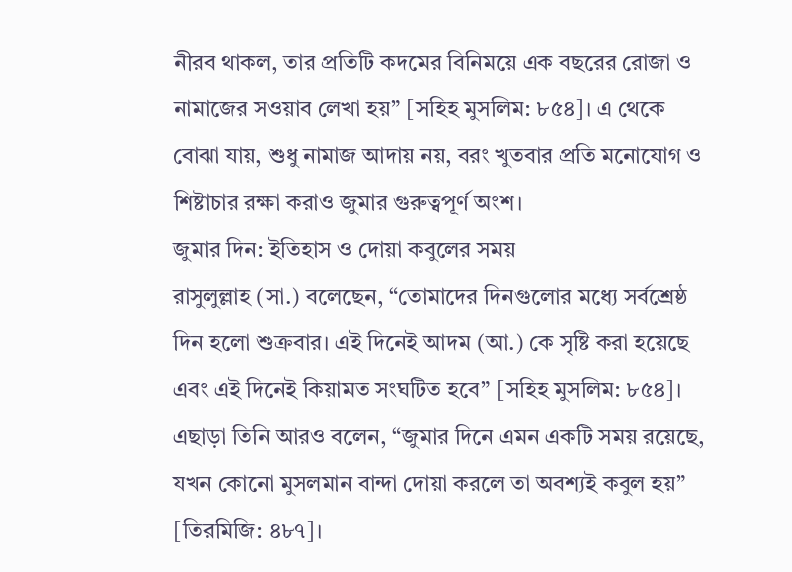নীরব থাকল, তার প্রতিটি কদমের বিনিময়ে এক বছরের রোজা ও নামাজের সওয়াব লেখা হয়” [সহিহ মুসলিম: ৮৫৪]। এ থেকে বোঝা যায়, শুধু নামাজ আদায় নয়, বরং খুতবার প্রতি মনোযোগ ও শিষ্টাচার রক্ষা করাও জুমার গুরুত্বপূর্ণ অংশ।
জুমার দিন: ইতিহাস ও দোয়া কবুলের সময়
রাসুলুল্লাহ (সা.) বলেছেন, “তোমাদের দিনগুলোর মধ্যে সর্বশ্রেষ্ঠ দিন হলো শুক্রবার। এই দিনেই আদম (আ.) কে সৃষ্টি করা হয়েছে এবং এই দিনেই কিয়ামত সংঘটিত হবে” [সহিহ মুসলিম: ৮৫৪]। এছাড়া তিনি আরও বলেন, “জুমার দিনে এমন একটি সময় রয়েছে, যখন কোনো মুসলমান বান্দা দোয়া করলে তা অবশ্যই কবুল হয়” [তিরমিজি: ৪৮৭]।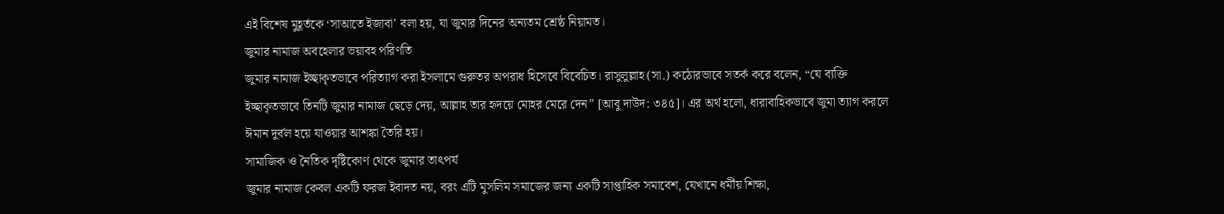এই বিশেষ মুহূর্তকে ‘সাআতে ইজাবা’ বলা হয়, যা জুমার দিনের অন্যতম শ্রেষ্ঠ নিয়ামত।
জুমার নামাজ অবহেলার ভয়াবহ পরিণতি
জুমার নামাজ ইচ্ছাকৃতভাবে পরিত্যাগ করা ইসলামে গুরুতর অপরাধ হিসেবে বিবেচিত। রাসুলুল্লাহ (সা.) কঠোরভাবে সতর্ক করে বলেন, “যে ব্যক্তি ইচ্ছাকৃতভাবে তিনটি জুমার নামাজ ছেড়ে দেয়, আল্লাহ তার হৃদয়ে মোহর মেরে দেন” [আবু দাউদ: ৩৪৫]। এর অর্থ হলো, ধারাবাহিকভাবে জুমা ত্যাগ করলে ঈমান দুর্বল হয়ে যাওয়ার আশঙ্কা তৈরি হয়।
সামাজিক ও নৈতিক দৃষ্টিকোণ থেকে জুমার তাৎপর্য
জুমার নামাজ কেবল একটি ফরজ ইবাদত নয়, বরং এটি মুসলিম সমাজের জন্য একটি সাপ্তাহিক সমাবেশ, যেখানে ধর্মীয় শিক্ষা,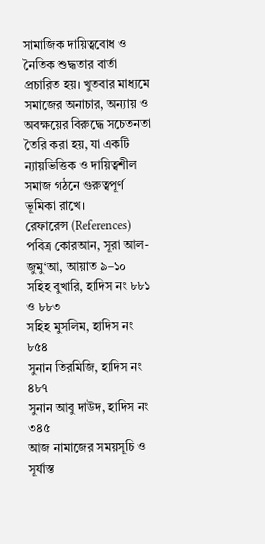সামাজিক দায়িত্ববোধ ও নৈতিক শুদ্ধতার বার্তা প্রচারিত হয়। খুতবার মাধ্যমে সমাজের অনাচার, অন্যায় ও অবক্ষয়ের বিরুদ্ধে সচেতনতা তৈরি করা হয়, যা একটি ন্যায়ভিত্তিক ও দায়িত্বশীল সমাজ গঠনে গুরুত্বপূর্ণ ভূমিকা রাখে।
রেফারেন্স (References)
পবিত্র কোরআন, সূরা আল-জুমু‘আ, আয়াত ৯–১০
সহিহ বুখারি, হাদিস নং ৮৮১ ও ৮৮৩
সহিহ মুসলিম, হাদিস নং ৮৫৪
সুনান তিরমিজি, হাদিস নং ৪৮৭
সুনান আবু দাউদ, হাদিস নং ৩৪৫
আজ নামাজের সময়সূচি ও সূর্যাস্ত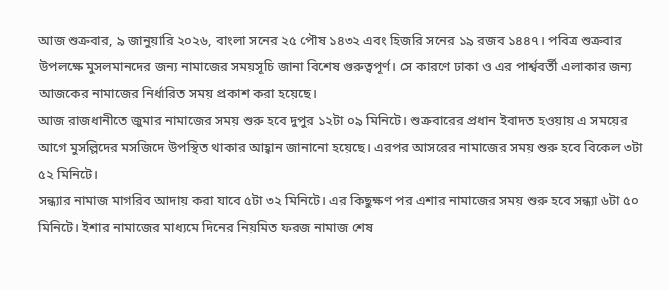আজ শুক্রবার, ৯ জানুয়ারি ২০২৬, বাংলা সনের ২৫ পৌষ ১৪৩২ এবং হিজরি সনের ১৯ রজব ১৪৪৭। পবিত্র শুক্রবার উপলক্ষে মুসলমানদের জন্য নামাজের সময়সূচি জানা বিশেষ গুরুত্বপূর্ণ। সে কারণে ঢাকা ও এর পার্শ্ববর্তী এলাকার জন্য আজকের নামাজের নির্ধারিত সময় প্রকাশ করা হয়েছে।
আজ রাজধানীতে জুমার নামাজের সময় শুরু হবে দুপুর ১২টা ০৯ মিনিটে। শুক্রবারের প্রধান ইবাদত হওয়ায় এ সময়ের আগে মুসল্লিদের মসজিদে উপস্থিত থাকার আহ্বান জানানো হয়েছে। এরপর আসরের নামাজের সময় শুরু হবে বিকেল ৩টা ৫২ মিনিটে।
সন্ধ্যার নামাজ মাগরিব আদায় করা যাবে ৫টা ৩২ মিনিটে। এর কিছুক্ষণ পর এশার নামাজের সময় শুরু হবে সন্ধ্যা ৬টা ৫০ মিনিটে। ইশার নামাজের মাধ্যমে দিনের নিয়মিত ফরজ নামাজ শেষ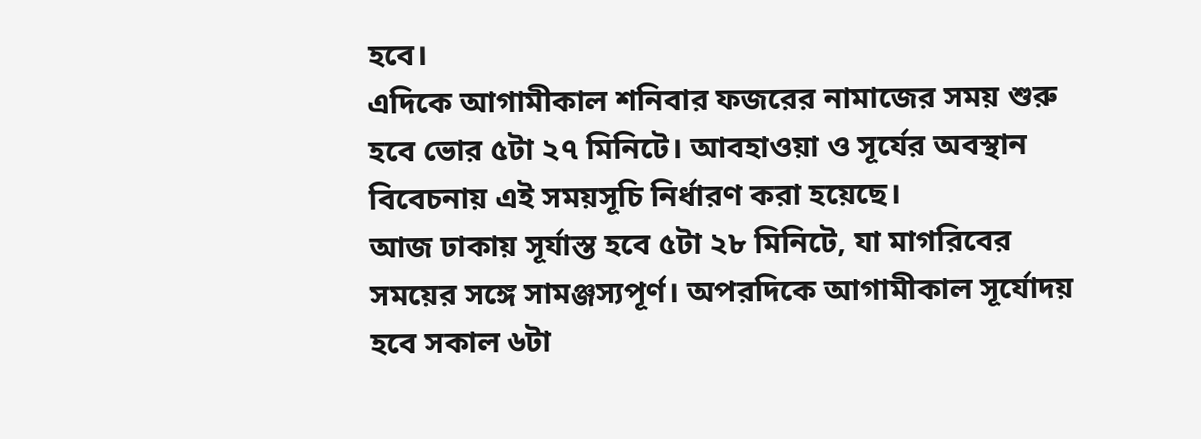হবে।
এদিকে আগামীকাল শনিবার ফজরের নামাজের সময় শুরু হবে ভোর ৫টা ২৭ মিনিটে। আবহাওয়া ও সূর্যের অবস্থান বিবেচনায় এই সময়সূচি নির্ধারণ করা হয়েছে।
আজ ঢাকায় সূর্যাস্ত হবে ৫টা ২৮ মিনিটে, যা মাগরিবের সময়ের সঙ্গে সামঞ্জস্যপূর্ণ। অপরদিকে আগামীকাল সূর্যোদয় হবে সকাল ৬টা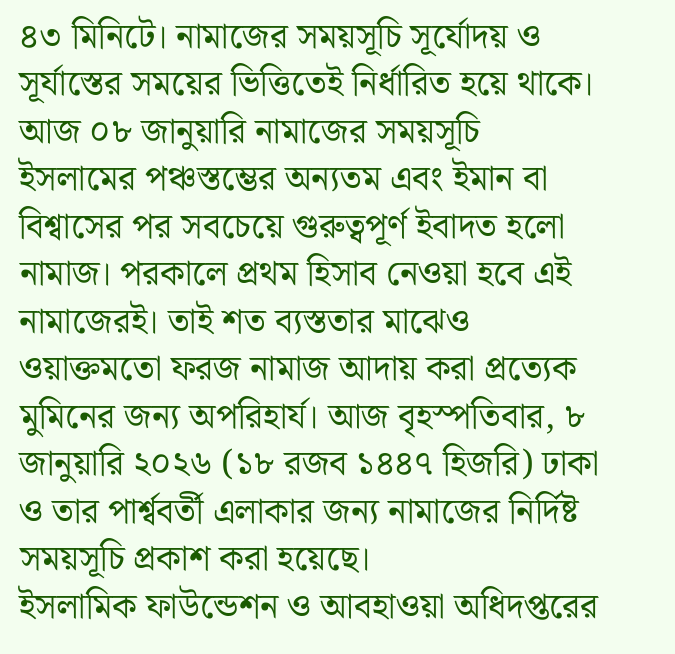৪৩ মিনিটে। নামাজের সময়সূচি সূর্যোদয় ও সূর্যাস্তের সময়ের ভিত্তিতেই নির্ধারিত হয়ে থাকে।
আজ ০৮ জানুয়ারি নামাজের সময়সূচি
ইসলামের পঞ্চস্তম্ভের অন্যতম এবং ইমান বা বিশ্বাসের পর সবচেয়ে গুরুত্বপূর্ণ ইবাদত হলো নামাজ। পরকালে প্রথম হিসাব নেওয়া হবে এই নামাজেরই। তাই শত ব্যস্ততার মাঝেও ওয়াক্তমতো ফরজ নামাজ আদায় করা প্রত্যেক মুমিনের জন্য অপরিহার্য। আজ বৃহস্পতিবার, ৮ জানুয়ারি ২০২৬ (১৮ রজব ১৪৪৭ হিজরি) ঢাকা ও তার পার্শ্ববর্তী এলাকার জন্য নামাজের নির্দিষ্ট সময়সূচি প্রকাশ করা হয়েছে।
ইসলামিক ফাউন্ডেশন ও আবহাওয়া অধিদপ্তরের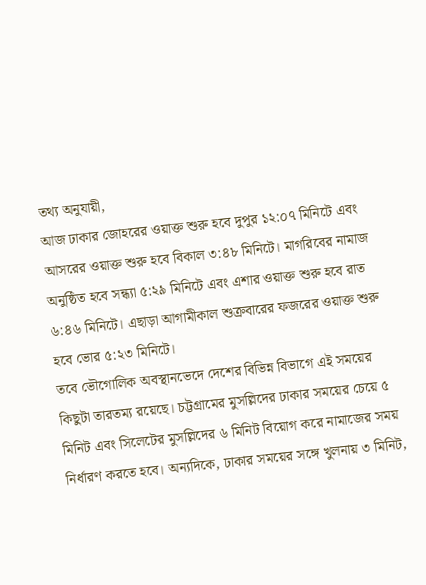তথ্য অনুযায়ী,
আজ ঢাকার জোহরের ওয়াক্ত শুরু হবে দুপুর ১২:০৭ মিনিটে এবং আসরের ওয়াক্ত শুরু হবে বিকাল ৩:৪৮ মিনিটে। মাগরিবের নামাজ অনুষ্ঠিত হবে সন্ধ্যা ৫:২৯ মিনিটে এবং এশার ওয়াক্ত শুরু হবে রাত ৬:৪৬ মিনিটে। এছাড়া আগামীকাল শুক্রবারের ফজরের ওয়াক্ত শুরু হবে ভোর ৫:২৩ মিনিটে।
তবে ভৌগোলিক অবস্থানভেদে দেশের বিভিন্ন বিভাগে এই সময়ের কিছুটা তারতম্য রয়েছে। চট্টগ্রামের মুসল্লিদের ঢাকার সময়ের চেয়ে ৫ মিনিট এবং সিলেটের মুসল্লিদের ৬ মিনিট বিয়োগ করে নামাজের সময় নির্ধারণ করতে হবে। অন্যদিকে, ঢাকার সময়ের সঙ্গে খুলনায় ৩ মিনিট,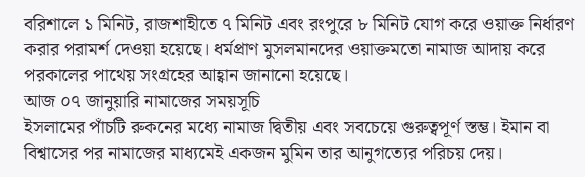বরিশালে ১ মিনিট, রাজশাহীতে ৭ মিনিট এবং রংপুরে ৮ মিনিট যোগ করে ওয়াক্ত নির্ধারণ করার পরামর্শ দেওয়া হয়েছে। ধর্মপ্রাণ মুসলমানদের ওয়াক্তমতো নামাজ আদায় করে পরকালের পাথেয় সংগ্রহের আহ্বান জানানো হয়েছে।
আজ ০৭ জানুয়ারি নামাজের সময়সূচি
ইসলামের পাঁচটি রুকনের মধ্যে নামাজ দ্বিতীয় এবং সবচেয়ে গুরুত্বপূর্ণ স্তম্ভ। ইমান বা বিশ্বাসের পর নামাজের মাধ্যমেই একজন মুমিন তার আনুগত্যের পরিচয় দেয়।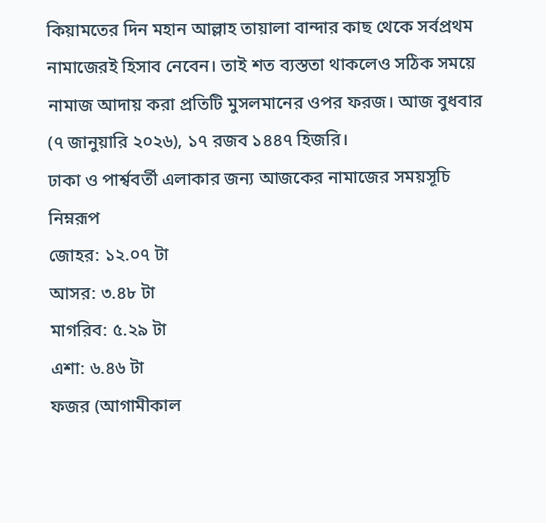কিয়ামতের দিন মহান আল্লাহ তায়ালা বান্দার কাছ থেকে সর্বপ্রথম নামাজেরই হিসাব নেবেন। তাই শত ব্যস্ততা থাকলেও সঠিক সময়ে নামাজ আদায় করা প্রতিটি মুসলমানের ওপর ফরজ। আজ বুধবার (৭ জানুয়ারি ২০২৬), ১৭ রজব ১৪৪৭ হিজরি।
ঢাকা ও পার্শ্ববর্তী এলাকার জন্য আজকের নামাজের সময়সূচি নিম্নরূপ
জোহর: ১২.০৭ টা
আসর: ৩.৪৮ টা
মাগরিব: ৫.২৯ টা
এশা: ৬.৪৬ টা
ফজর (আগামীকাল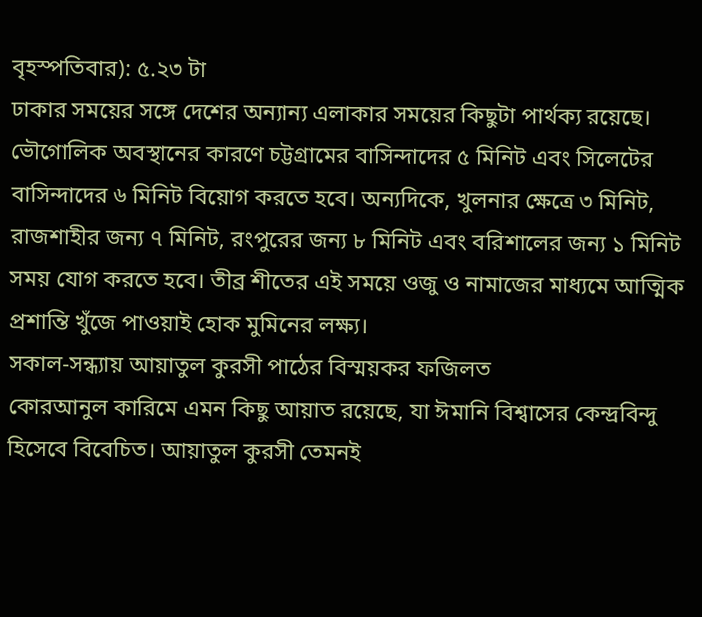বৃহস্পতিবার): ৫.২৩ টা
ঢাকার সময়ের সঙ্গে দেশের অন্যান্য এলাকার সময়ের কিছুটা পার্থক্য রয়েছে। ভৌগোলিক অবস্থানের কারণে চট্টগ্রামের বাসিন্দাদের ৫ মিনিট এবং সিলেটের বাসিন্দাদের ৬ মিনিট বিয়োগ করতে হবে। অন্যদিকে, খুলনার ক্ষেত্রে ৩ মিনিট, রাজশাহীর জন্য ৭ মিনিট, রংপুরের জন্য ৮ মিনিট এবং বরিশালের জন্য ১ মিনিট সময় যোগ করতে হবে। তীব্র শীতের এই সময়ে ওজু ও নামাজের মাধ্যমে আত্মিক প্রশান্তি খুঁজে পাওয়াই হোক মুমিনের লক্ষ্য।
সকাল-সন্ধ্যায় আয়াতুল কুরসী পাঠের বিস্ময়কর ফজিলত
কোরআনুল কারিমে এমন কিছু আয়াত রয়েছে, যা ঈমানি বিশ্বাসের কেন্দ্রবিন্দু হিসেবে বিবেচিত। আয়াতুল কুরসী তেমনই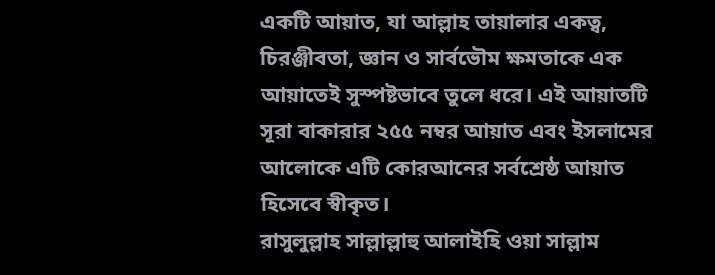একটি আয়াত, যা আল্লাহ তায়ালার একত্ব, চিরঞ্জীবতা, জ্ঞান ও সার্বভৌম ক্ষমতাকে এক আয়াতেই সুস্পষ্টভাবে তুলে ধরে। এই আয়াতটি সূরা বাকারার ২৫৫ নম্বর আয়াত এবং ইসলামের আলোকে এটি কোরআনের সর্বশ্রেষ্ঠ আয়াত হিসেবে স্বীকৃত।
রাসুলুল্লাহ সাল্লাল্লাহু আলাইহি ওয়া সাল্লাম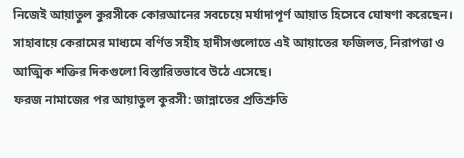নিজেই আয়াতুল কুরসীকে কোরআনের সবচেয়ে মর্যাদাপূর্ণ আয়াত হিসেবে ঘোষণা করেছেন। সাহাবায়ে কেরামের মাধ্যমে বর্ণিত সহীহ হাদীসগুলোতে এই আয়াতের ফজিলত, নিরাপত্তা ও আত্মিক শক্তির দিকগুলো বিস্তারিতভাবে উঠে এসেছে।
ফরজ নামাজের পর আয়াতুল কুরসী: জান্নাতের প্রতিশ্রুতি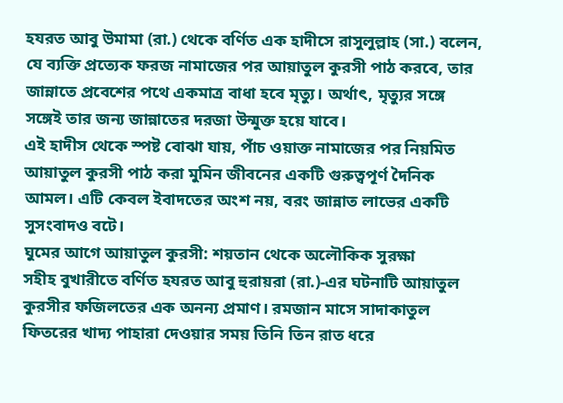হযরত আবু উমামা (রা.) থেকে বর্ণিত এক হাদীসে রাসুলুল্লাহ (সা.) বলেন, যে ব্যক্তি প্রত্যেক ফরজ নামাজের পর আয়াতুল কুরসী পাঠ করবে, তার জান্নাতে প্রবেশের পথে একমাত্র বাধা হবে মৃত্যু। অর্থাৎ, মৃত্যুর সঙ্গে সঙ্গেই তার জন্য জান্নাতের দরজা উন্মুক্ত হয়ে যাবে।
এই হাদীস থেকে স্পষ্ট বোঝা যায়, পাঁচ ওয়াক্ত নামাজের পর নিয়মিত আয়াতুল কুরসী পাঠ করা মুমিন জীবনের একটি গুরুত্বপূর্ণ দৈনিক আমল। এটি কেবল ইবাদতের অংশ নয়, বরং জান্নাত লাভের একটি সুসংবাদও বটে।
ঘুমের আগে আয়াতুল কুরসী: শয়তান থেকে অলৌকিক সুরক্ষা
সহীহ বুখারীতে বর্ণিত হযরত আবু হুরায়রা (রা.)-এর ঘটনাটি আয়াতুল কুরসীর ফজিলতের এক অনন্য প্রমাণ। রমজান মাসে সাদাকাতুল ফিতরের খাদ্য পাহারা দেওয়ার সময় তিনি তিন রাত ধরে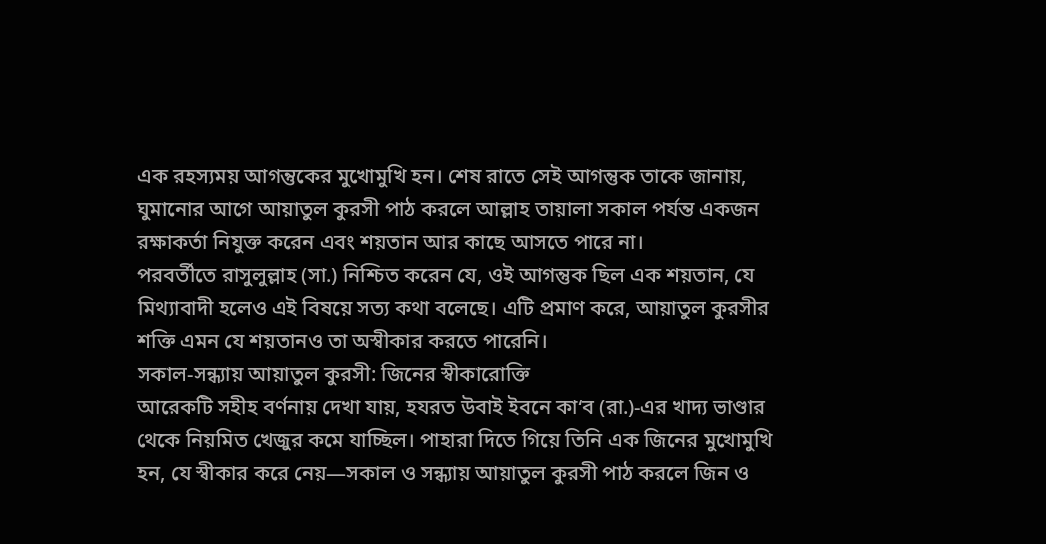এক রহস্যময় আগন্তুকের মুখোমুখি হন। শেষ রাতে সেই আগন্তুক তাকে জানায়, ঘুমানোর আগে আয়াতুল কুরসী পাঠ করলে আল্লাহ তায়ালা সকাল পর্যন্ত একজন রক্ষাকর্তা নিযুক্ত করেন এবং শয়তান আর কাছে আসতে পারে না।
পরবর্তীতে রাসুলুল্লাহ (সা.) নিশ্চিত করেন যে, ওই আগন্তুক ছিল এক শয়তান, যে মিথ্যাবাদী হলেও এই বিষয়ে সত্য কথা বলেছে। এটি প্রমাণ করে, আয়াতুল কুরসীর শক্তি এমন যে শয়তানও তা অস্বীকার করতে পারেনি।
সকাল-সন্ধ্যায় আয়াতুল কুরসী: জিনের স্বীকারোক্তি
আরেকটি সহীহ বর্ণনায় দেখা যায়, হযরত উবাই ইবনে কা‘ব (রা.)-এর খাদ্য ভাণ্ডার থেকে নিয়মিত খেজুর কমে যাচ্ছিল। পাহারা দিতে গিয়ে তিনি এক জিনের মুখোমুখি হন, যে স্বীকার করে নেয়—সকাল ও সন্ধ্যায় আয়াতুল কুরসী পাঠ করলে জিন ও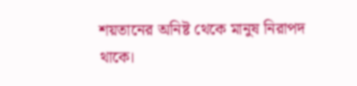শয়তানের অনিষ্ট থেকে মানুষ নিরাপদ থাকে।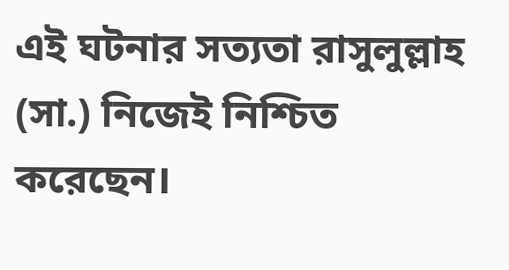এই ঘটনার সত্যতা রাসুলুল্লাহ (সা.) নিজেই নিশ্চিত করেছেন।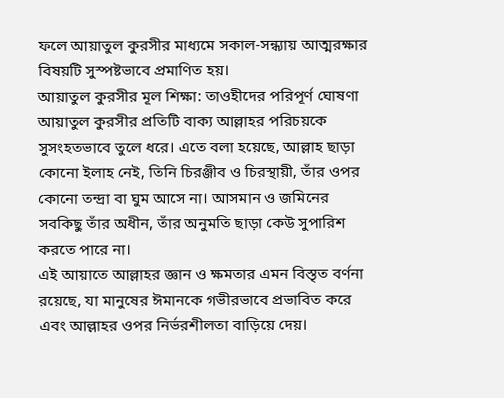ফলে আয়াতুল কুরসীর মাধ্যমে সকাল-সন্ধ্যায় আত্মরক্ষার বিষয়টি সুস্পষ্টভাবে প্রমাণিত হয়।
আয়াতুল কুরসীর মূল শিক্ষা: তাওহীদের পরিপূর্ণ ঘোষণা
আয়াতুল কুরসীর প্রতিটি বাক্য আল্লাহর পরিচয়কে সুসংহতভাবে তুলে ধরে। এতে বলা হয়েছে, আল্লাহ ছাড়া কোনো ইলাহ নেই, তিনি চিরঞ্জীব ও চিরস্থায়ী, তাঁর ওপর কোনো তন্দ্রা বা ঘুম আসে না। আসমান ও জমিনের সবকিছু তাঁর অধীন, তাঁর অনুমতি ছাড়া কেউ সুপারিশ করতে পারে না।
এই আয়াতে আল্লাহর জ্ঞান ও ক্ষমতার এমন বিস্তৃত বর্ণনা রয়েছে, যা মানুষের ঈমানকে গভীরভাবে প্রভাবিত করে এবং আল্লাহর ওপর নির্ভরশীলতা বাড়িয়ে দেয়।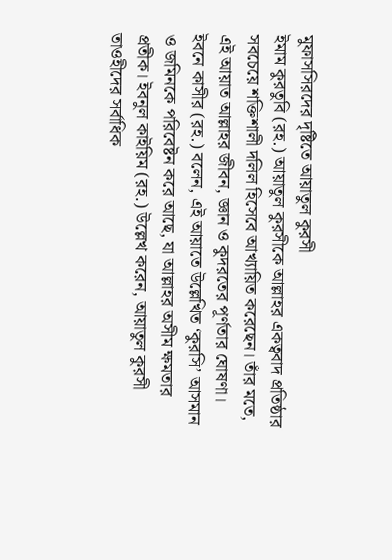মুফাসসিরদের দৃষ্টিতে আয়াতুল কুরসী
ইমাম কুরতুবি (রহ.) আয়াতুল কুরসীকে আল্লাহর একত্ববাদ প্রতিষ্ঠার সবচেয়ে শক্তিশালী দলিল হিসেবে আখ্যায়িত করেছেন। তাঁর মতে, এই আয়াত আল্লাহর জীবন, জ্ঞান ও কুদরতের পূর্ণতার ঘোষণা।
ইবনে কাসীর (রহ.) বলেন, এই আয়াতে উল্লেখিত ‘কুরসি’ আসমান ও জমিনকে পরিবেষ্টন করে আছে, যা আল্লাহর অসীম ক্ষমতার প্রতীক। ইবনুল কাইয়িম (রহ.) উল্লেখ করেন, আয়াতুল কুরসী তাওহীদের সর্বাধিক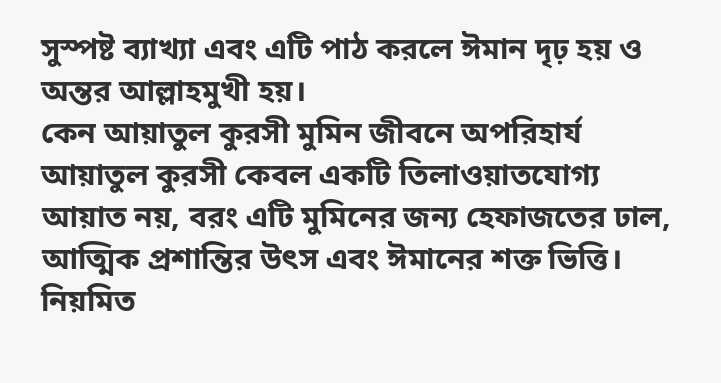সুস্পষ্ট ব্যাখ্যা এবং এটি পাঠ করলে ঈমান দৃঢ় হয় ও অন্তর আল্লাহমুখী হয়।
কেন আয়াতুল কুরসী মুমিন জীবনে অপরিহার্য
আয়াতুল কুরসী কেবল একটি তিলাওয়াতযোগ্য আয়াত নয়, বরং এটি মুমিনের জন্য হেফাজতের ঢাল, আত্মিক প্রশান্তির উৎস এবং ঈমানের শক্ত ভিত্তি। নিয়মিত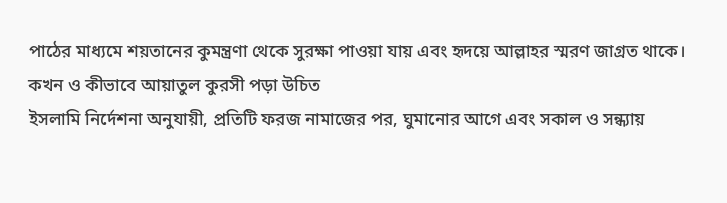পাঠের মাধ্যমে শয়তানের কুমন্ত্রণা থেকে সুরক্ষা পাওয়া যায় এবং হৃদয়ে আল্লাহর স্মরণ জাগ্রত থাকে।
কখন ও কীভাবে আয়াতুল কুরসী পড়া উচিত
ইসলামি নির্দেশনা অনুযায়ী, প্রতিটি ফরজ নামাজের পর, ঘুমানোর আগে এবং সকাল ও সন্ধ্যায়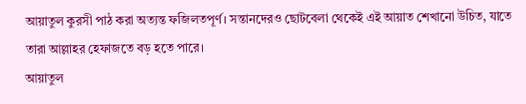আয়াতুল কুরসী পাঠ করা অত্যন্ত ফজিলতপূর্ণ। সন্তানদেরও ছোটবেলা থেকেই এই আয়াত শেখানো উচিত, যাতে তারা আল্লাহর হেফাজতে বড় হতে পারে।
আয়াতুল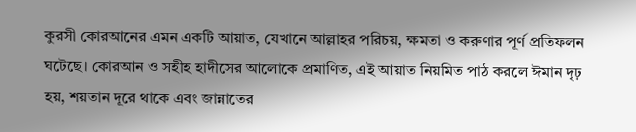কুরসী কোরআনের এমন একটি আয়াত, যেখানে আল্লাহর পরিচয়, ক্ষমতা ও করুণার পূর্ণ প্রতিফলন ঘটেছে। কোরআন ও সহীহ হাদীসের আলোকে প্রমাণিত, এই আয়াত নিয়মিত পাঠ করলে ঈমান দৃঢ় হয়, শয়তান দূরে থাকে এবং জান্নাতের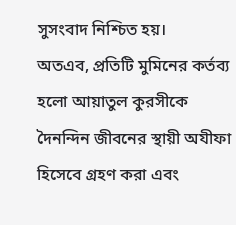সুসংবাদ নিশ্চিত হয়।
অতএব, প্রতিটি মুমিনের কর্তব্য হলো আয়াতুল কুরসীকে দৈনন্দিন জীবনের স্থায়ী অযীফা হিসেবে গ্রহণ করা এবং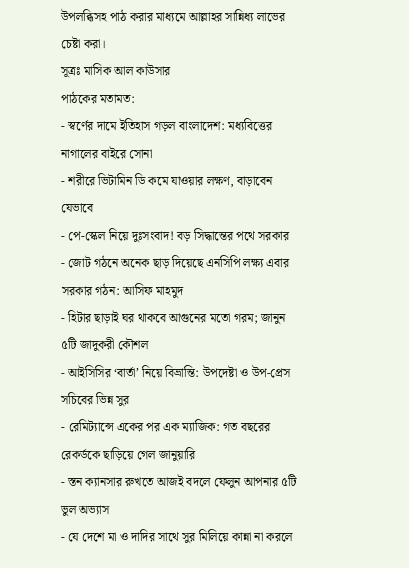উপলব্ধিসহ পাঠ করার মাধ্যমে আল্লাহর সান্নিধ্য লাভের চেষ্টা করা।
সূত্রঃ মাসিক আল কাউসার
পাঠকের মতামত:
- স্বর্ণের দামে ইতিহাস গড়ল বাংলাদেশ: মধ্যবিত্তের নাগালের বাইরে সোনা
- শরীরে ভিটামিন ডি কমে যাওয়ার লক্ষণ, বাড়াবেন যেভাবে
- পে-স্কেল নিয়ে দুঃসংবাদ! বড় সিদ্ধান্তের পথে সরকার
- জোট গঠনে অনেক ছাড় দিয়েছে এনসিপি লক্ষ্য এবার সরকার গঠন: আসিফ মাহমুদ
- হিটার ছাড়াই ঘর থাকবে আগুনের মতো গরম; জানুন ৫টি জাদুকরী কৌশল
- আইসিসির ‘বার্তা’ নিয়ে বিভ্রান্তি: উপদেষ্টা ও উপ-প্রেস সচিবের ভিন্ন সুর
- রেমিট্যান্সে একের পর এক ম্যাজিক: গত বছরের রেকর্ডকে ছাড়িয়ে গেল জানুয়ারি
- স্তন ক্যানসার রুখতে আজই বদলে ফেলুন আপনার ৫টি ভুল অভ্যাস
- যে দেশে মা ও দাদির সাথে সুর মিলিয়ে কান্না না করলে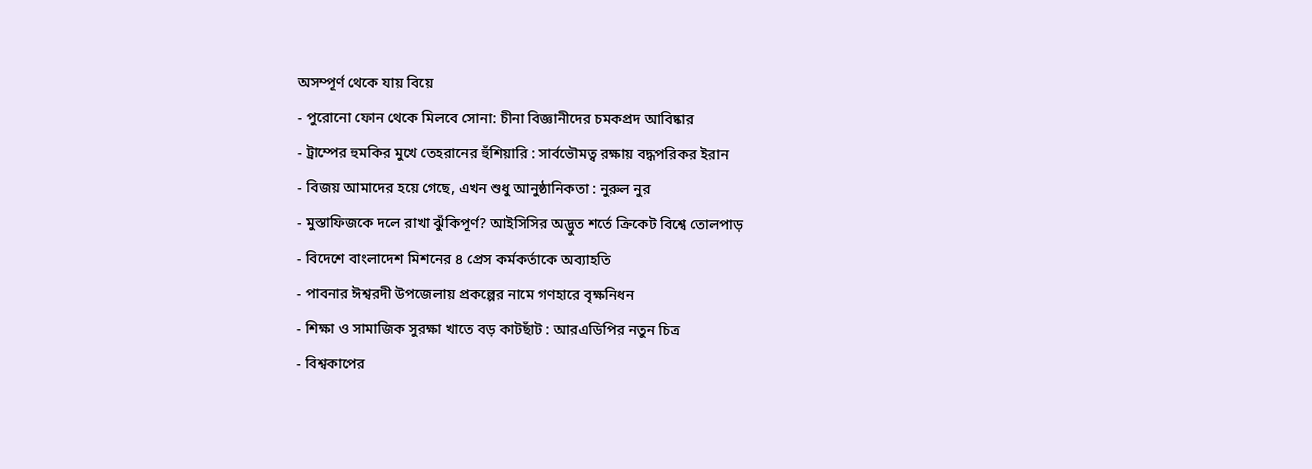অসম্পূর্ণ থেকে যায় বিয়ে
- পুরোনো ফোন থেকে মিলবে সোনা: চীনা বিজ্ঞানীদের চমকপ্রদ আবিষ্কার
- ট্রাম্পের হুমকির মুখে তেহরানের হুঁশিয়ারি : সার্বভৌমত্ব রক্ষায় বদ্ধপরিকর ইরান
- বিজয় আমাদের হয়ে গেছে, এখন শুধু আনুষ্ঠানিকতা : নুরুল নুর
- মুস্তাফিজকে দলে রাখা ঝুঁকিপূর্ণ? আইসিসির অদ্ভুত শর্তে ক্রিকেট বিশ্বে তোলপাড়
- বিদেশে বাংলাদেশ মিশনের ৪ প্রেস কর্মকর্তাকে অব্যাহতি
- পাবনার ঈশ্বরদী উপজেলায় প্রকল্পের নামে গণহারে বৃক্ষনিধন
- শিক্ষা ও সামাজিক সুরক্ষা খাতে বড় কাটছাঁট : আরএডিপির নতুন চিত্র
- বিশ্বকাপের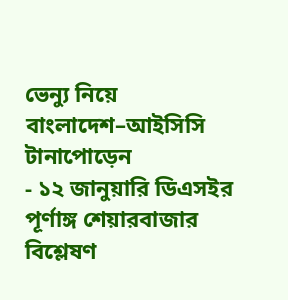ভেন্যু নিয়ে বাংলাদেশ–আইসিসি টানাপোড়েন
- ১২ জানুয়ারি ডিএসইর পূর্ণাঙ্গ শেয়ারবাজার বিশ্লেষণ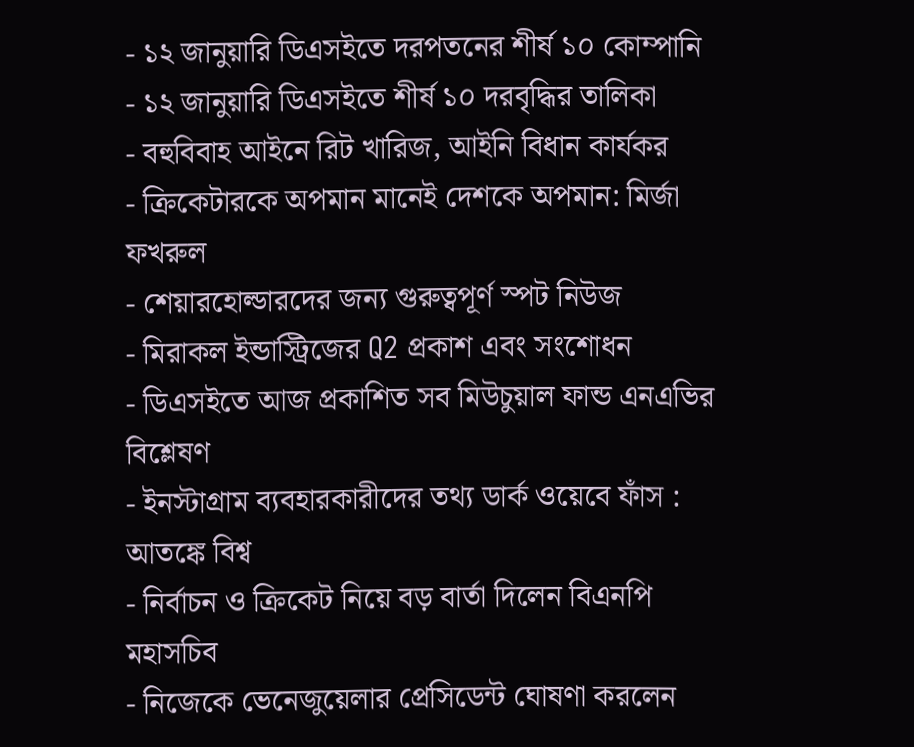- ১২ জানুয়ারি ডিএসইতে দরপতনের শীর্ষ ১০ কোম্পানি
- ১২ জানুয়ারি ডিএসইতে শীর্ষ ১০ দরবৃদ্ধির তালিকা
- বহুবিবাহ আইনে রিট খারিজ, আইনি বিধান কার্যকর
- ক্রিকেটারকে অপমান মানেই দেশকে অপমান: মির্জা ফখরুল
- শেয়ারহোল্ডারদের জন্য গুরুত্বপূর্ণ স্পট নিউজ
- মিরাকল ইন্ডাস্ট্রিজের Q2 প্রকাশ এবং সংশোধন
- ডিএসইতে আজ প্রকাশিত সব মিউচুয়াল ফান্ড এনএভির বিশ্লেষণ
- ইনস্টাগ্রাম ব্যবহারকারীদের তথ্য ডার্ক ওয়েবে ফাঁস : আতঙ্কে বিশ্ব
- নির্বাচন ও ক্রিকেট নিয়ে বড় বার্তা দিলেন বিএনপি মহাসচিব
- নিজেকে ভেনেজুয়েলার প্রেসিডেন্ট ঘোষণা করলেন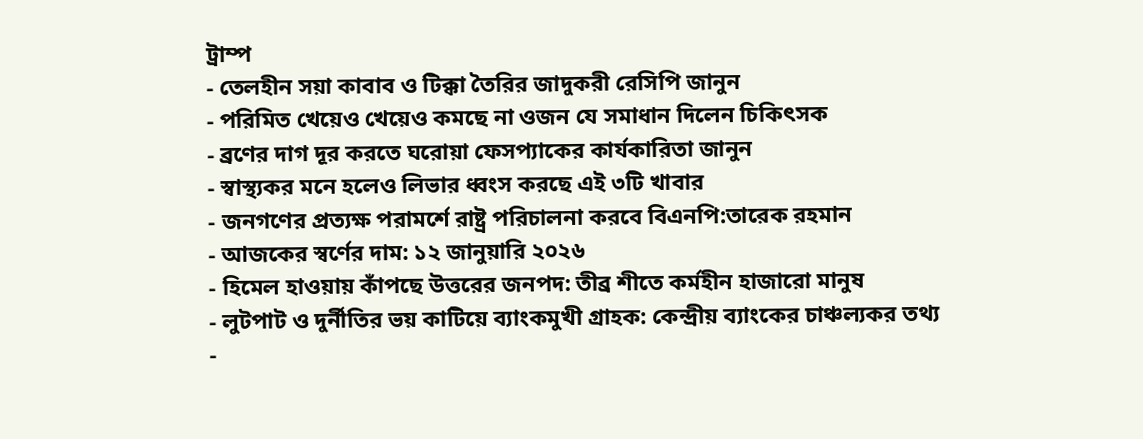ট্রাম্প
- তেলহীন সয়া কাবাব ও টিক্কা তৈরির জাদুকরী রেসিপি জানুন
- পরিমিত খেয়েও খেয়েও কমছে না ওজন যে সমাধান দিলেন চিকিৎসক
- ব্রণের দাগ দূর করতে ঘরোয়া ফেসপ্যাকের কার্যকারিতা জানুন
- স্বাস্থ্যকর মনে হলেও লিভার ধ্বংস করছে এই ৩টি খাবার
- জনগণের প্রত্যক্ষ পরামর্শে রাষ্ট্র পরিচালনা করবে বিএনপি:তারেক রহমান
- আজকের স্বর্ণের দাম: ১২ জানুয়ারি ২০২৬
- হিমেল হাওয়ায় কাঁপছে উত্তরের জনপদ: তীব্র শীতে কর্মহীন হাজারো মানুষ
- লুটপাট ও দুর্নীতির ভয় কাটিয়ে ব্যাংকমুখী গ্রাহক: কেন্দ্রীয় ব্যাংকের চাঞ্চল্যকর তথ্য
-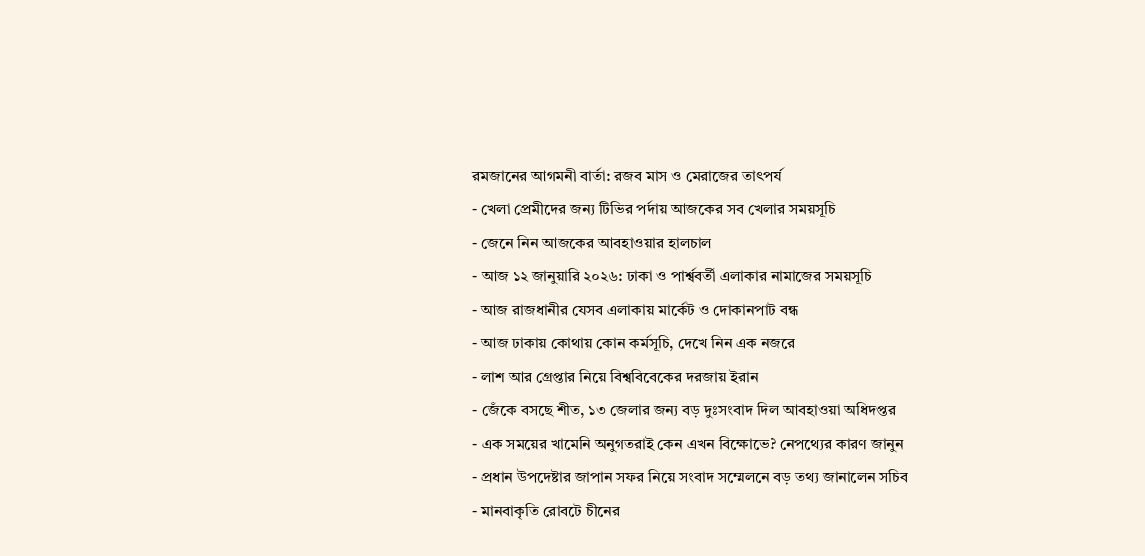রমজানের আগমনী বার্তা: রজব মাস ও মেরাজের তাৎপর্য
- খেলা প্রেমীদের জন্য টিভির পর্দায় আজকের সব খেলার সময়সূচি
- জেনে নিন আজকের আবহাওয়ার হালচাল
- আজ ১২ জানুয়ারি ২০২৬: ঢাকা ও পার্শ্ববর্তী এলাকার নামাজের সময়সূচি
- আজ রাজধানীর যেসব এলাকায় মার্কেট ও দোকানপাট বন্ধ
- আজ ঢাকায় কোথায় কোন কর্মসূচি, দেখে নিন এক নজরে
- লাশ আর গ্রেপ্তার নিয়ে বিশ্ববিবেকের দরজায় ইরান
- জেঁকে বসছে শীত, ১৩ জেলার জন্য বড় দুঃসংবাদ দিল আবহাওয়া অধিদপ্তর
- এক সময়ের খামেনি অনুগতরাই কেন এখন বিক্ষোভে? নেপথ্যের কারণ জানুন
- প্রধান উপদেষ্টার জাপান সফর নিয়ে সংবাদ সম্মেলনে বড় তথ্য জানালেন সচিব
- মানবাকৃতি রোবটে চীনের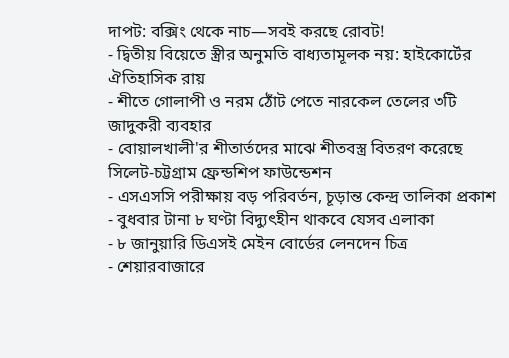দাপট: বক্সিং থেকে নাচ—সবই করছে রোবট!
- দ্বিতীয় বিয়েতে স্ত্রীর অনুমতি বাধ্যতামূলক নয়: হাইকোর্টের ঐতিহাসিক রায়
- শীতে গোলাপী ও নরম ঠোঁট পেতে নারকেল তেলের ৩টি জাদুকরী ব্যবহার
- বোয়ালখালী'র শীতার্তদের মাঝে শীতবস্ত্র বিতরণ করেছে সিলেট-চট্টগ্রাম ফ্রেন্ডশিপ ফাউন্ডেশন
- এসএসসি পরীক্ষায় বড় পরিবর্তন, চূড়ান্ত কেন্দ্র তালিকা প্রকাশ
- বুধবার টানা ৮ ঘণ্টা বিদ্যুৎহীন থাকবে যেসব এলাকা
- ৮ জানুয়ারি ডিএসই মেইন বোর্ডের লেনদেন চিত্র
- শেয়ারবাজারে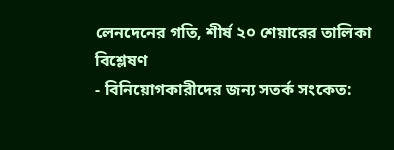লেনদেনের গতি, শীর্ষ ২০ শেয়ারের তালিকা বিশ্লেষণ
- বিনিয়োগকারীদের জন্য সতর্ক সংকেত: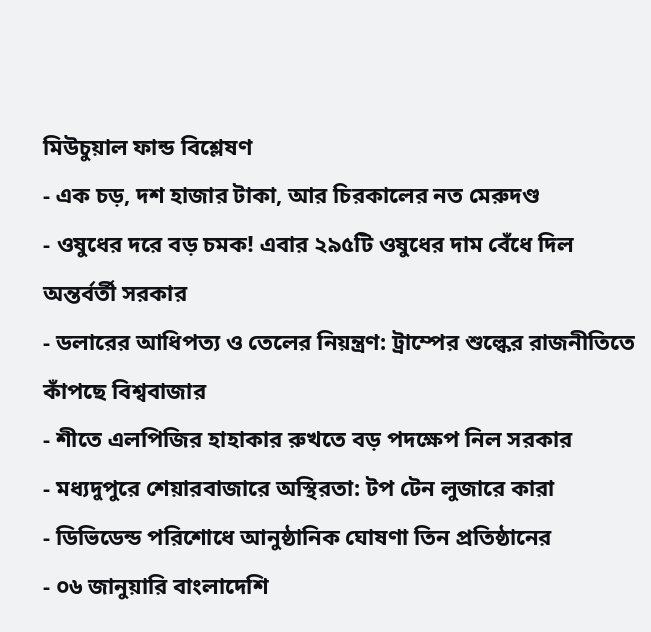মিউচুয়াল ফান্ড বিশ্লেষণ
- এক চড়, দশ হাজার টাকা, আর চিরকালের নত মেরুদণ্ড
- ওষুধের দরে বড় চমক! এবার ২৯৫টি ওষুধের দাম বেঁধে দিল অন্তর্বর্তী সরকার
- ডলারের আধিপত্য ও তেলের নিয়ন্ত্রণ: ট্রাম্পের শুল্কের রাজনীতিতে কাঁপছে বিশ্ববাজার
- শীতে এলপিজির হাহাকার রুখতে বড় পদক্ষেপ নিল সরকার
- মধ্যদুপুরে শেয়ারবাজারে অস্থিরতা: টপ টেন লুজারে কারা
- ডিভিডেন্ড পরিশোধে আনুষ্ঠানিক ঘোষণা তিন প্রতিষ্ঠানের
- ০৬ জানুয়ারি বাংলাদেশি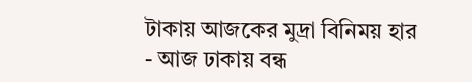টাকায় আজকের মুদ্রা বিনিময় হার
- আজ ঢাকায় বন্ধ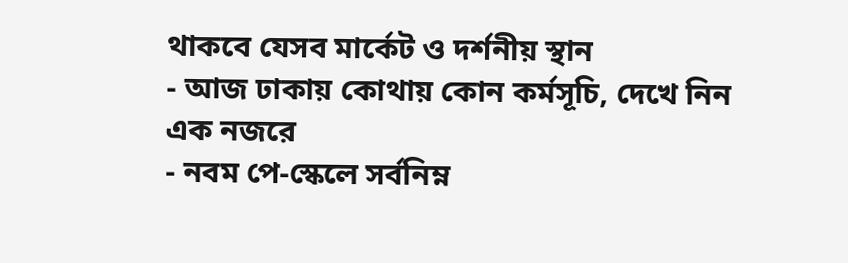থাকবে যেসব মার্কেট ও দর্শনীয় স্থান
- আজ ঢাকায় কোথায় কোন কর্মসূচি, দেখে নিন এক নজরে
- নবম পে-স্কেলে সর্বনিম্ন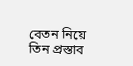বেতন নিয়ে তিন প্রস্তাব